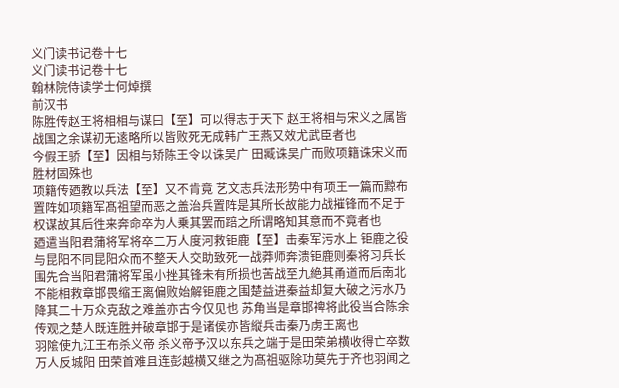义门读书记卷十七
义门读书记卷十七
翰林院侍读学士何焯撰
前汉书
陈胜传赵王将相相与谋曰【至】可以得志于天下 赵王将相与宋义之属皆战国之余谋初无逺略所以皆败死无成韩广王燕又效尤武臣者也
今假王骄【至】因相与矫陈王令以诛吴广 田臧诛吴广而败项籍诛宋义而胜材固殊也
项籍传廼教以兵法【至】又不肯竟 艺文志兵法形势中有项王一篇而黥布置阵如项籍军髙祖望而恶之盖治兵置阵是其所长故能力战摧锋而不足于权谋故其后徃来奔命卒为人乗其罢而踣之所谓略知其意而不竟者也
廼遣当阳君蒲将军将卒二万人度河救钜鹿【至】击秦军污水上 钜鹿之役与昆阳不同昆阳众而不整天人交助致死一战莽师奔溃钜鹿则秦将习兵长围先合当阳君蒲将军虽小挫其锋未有所损也苦战至九絶其甬道而后南北不能相救章邯畏缩王离偏败始解钜鹿之围楚益进秦益却复大破之污水乃降其二十万众克敌之难盖亦古今仅见也 苏角当是章邯禆将此役当合陈余传观之楚人既连胜并破章邯于是诸侯亦皆縦兵击秦乃虏王离也
羽隂使九江王布杀义帝 杀义帝予汉以东兵之端于是田荣弟横收得亡卒数万人反城阳 田荣首难且连彭越横又继之为髙祖驱除功莫先于齐也羽闻之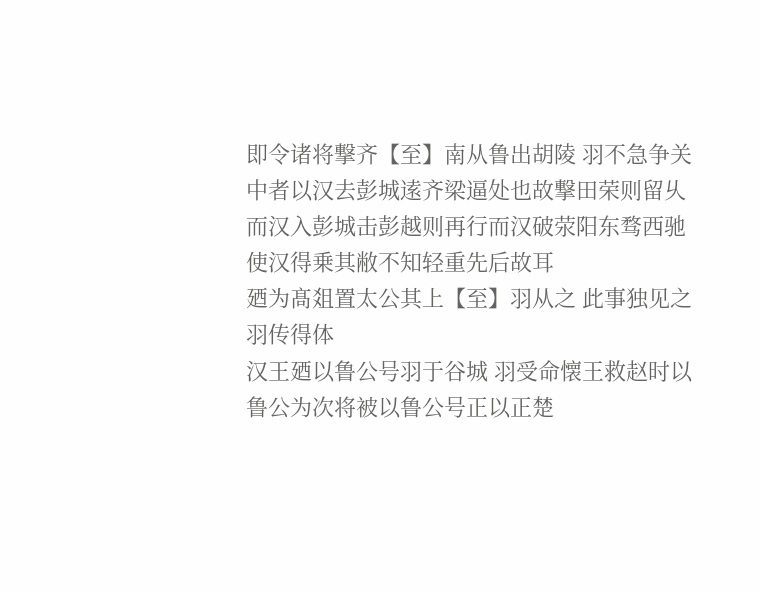即令诸将撃齐【至】南从鲁出胡陵 羽不急争关中者以汉去彭城逺齐梁逼处也故撃田荣则留乆而汉入彭城击彭越则再行而汉破荥阳东骛西驰使汉得乗其敝不知轻重先后故耳
廼为髙爼置太公其上【至】羽从之 此事独见之羽传得体
汉王廼以鲁公号羽于谷城 羽受命懐王救赵时以鲁公为次将被以鲁公号正以正楚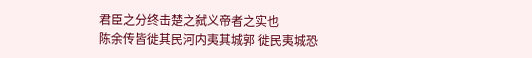君臣之分终击楚之弑义帝者之实也
陈余传皆徙其民河内夷其城郭 徙民夷城恐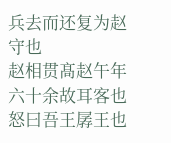兵去而还复为赵守也
赵相贯髙赵午年六十余故耳客也怒曰吾王孱王也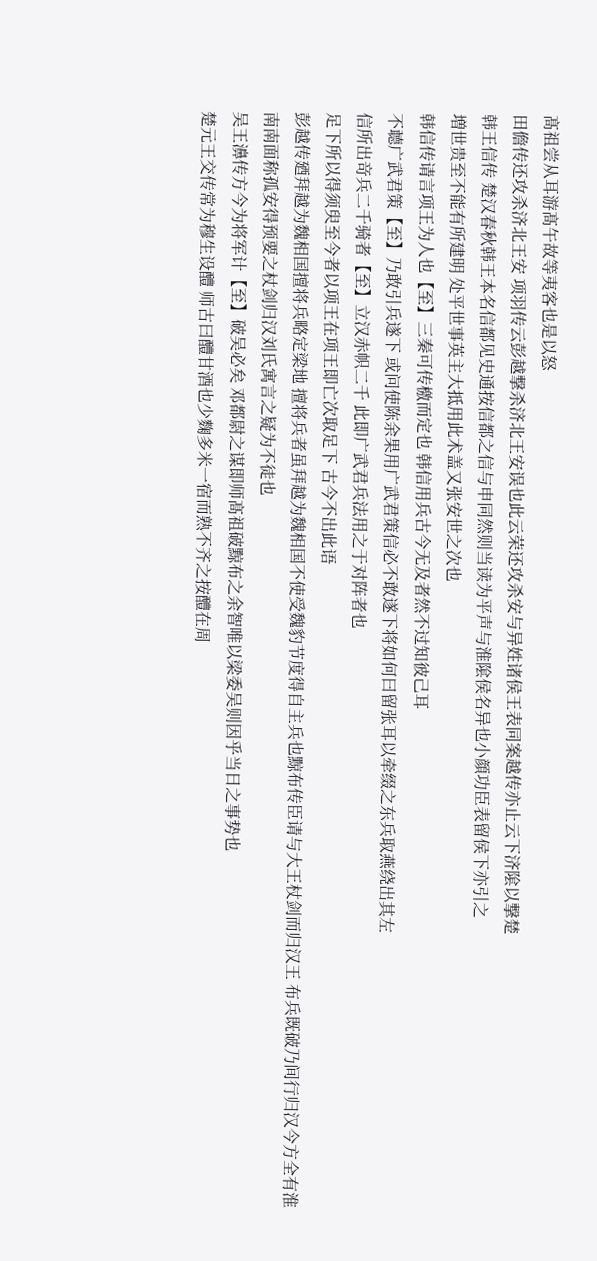髙祖尝从耳游髙午故等夷客也是以怒
田儋传还攻杀济北王安 项羽传云彭越撃杀济北王安误也此云荣还攻杀安与异姓诸侯王表同案越传亦止云下济隂以撃楚
韩王信传 楚汉春秋韩王本名信都见史通按信都之信与申同然则当读为平声与淮隂侯名异也小顔功臣表留侯下亦引之
増世贵至不能有所建明 处平世事英主大抵用此术盖又张安世之次也
韩信传请言项王为人也【至】三秦可传檄而定也 韩信用兵古今无及者然不过知彼己耳
不聼广武君策【至】乃敢引兵遂下 或问使陈余果用广武君策信必不敢遂下将如何曰留张耳以牵缀之东兵取燕绕出其左
信所出竒兵二千骑者【至】立汉赤帜二千 此即广武君兵法用之于对阵者也
足下所以得须臾至今者以项王在项王即亡次取足下 古今不出此语
彭越传廼拜越为魏相国擅将兵略定梁地 擅将兵者虽拜越为魏相国不使受魏豹节度得自主兵也黥布传臣请与大王杖剑而归汉王 布兵既破乃间行归汉今方全有淮南南面称孤安得预要之杖剑归汉刘氏寓言之疑为不徒也
吴王濞传方今为将军计【至】破吴必矣 邓都尉之谋即师髙祖破黥布之余智唯以梁委吴则因乎当日之事势也
楚元王交传常为穆生设醴 师古曰醴甘酒也少麴多米一宿而熟不齐之按醴在周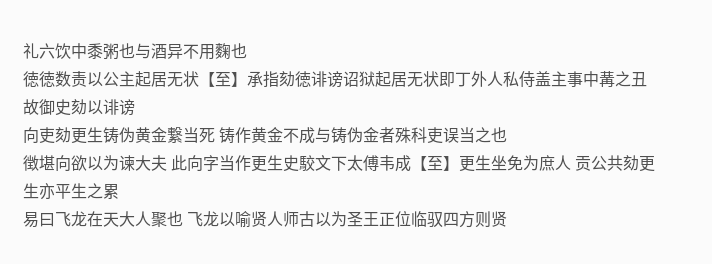礼六饮中黍粥也与酒异不用麴也
徳徳数责以公主起居无状【至】承指劾徳诽谤诏狱起居无状即丁外人私侍盖主事中冓之丑故御史劾以诽谤
向吏劾更生铸伪黄金繋当死 铸作黄金不成与铸伪金者殊科吏误当之也
徴堪向欲以为谏大夫 此向字当作更生史駮文下太傅韦成【至】更生坐免为庶人 贡公共劾更生亦平生之累
易曰飞龙在天大人聚也 飞龙以喻贤人师古以为圣王正位临驭四方则贤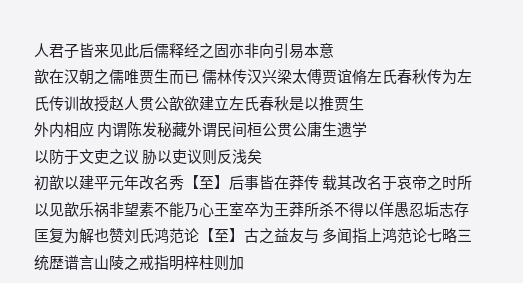人君子皆来见此后儒释经之固亦非向引易本意
歆在汉朝之儒唯贾生而已 儒林传汉兴梁太傅贾谊脩左氏春秋传为左氏传训故授赵人贯公歆欲建立左氏春秋是以推贾生
外内相应 内谓陈发秘藏外谓民间桓公贯公庸生遗学
以防于文吏之议 胁以吏议则反浅矣
初歆以建平元年改名秀【至】后事皆在莽传 载其改名于哀帝之时所以见歆乐祸非望素不能乃心王室卒为王莽所杀不得以佯愚忍垢志存匡复为解也赞刘氏鸿范论【至】古之益友与 多闻指上鸿范论七略三统歴谱言山陵之戒指明梓柱则加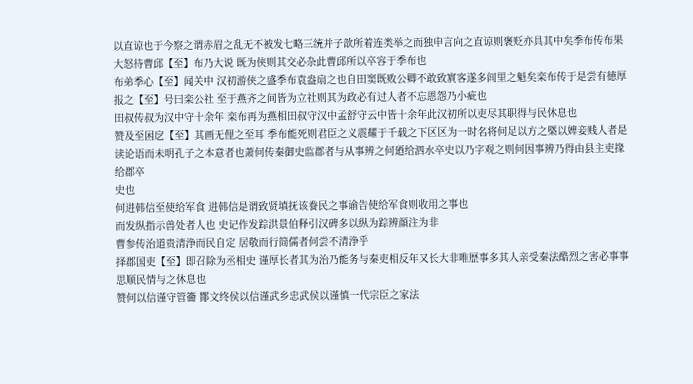以直谅也于今察之谓赤眉之乱无不被发七略三统并子歆所着连类举之而独申言向之直谅则褒贬亦具其中矣季布传布果大怒待曹邱【至】布乃大说 既为侠则其交必杂此曹邱所以卒容于季布也
布弟季心【至】闻关中 汉初游侠之盛季布袁盎扇之也自田窦既败公卿不敢致賔客遂多闾里之魁矣栾布传于是尝有徳厚报之【至】号曰栾公社 至于燕齐之间皆为立社则其为政必有过人者不忘恩怨乃小疵也
田叔传叔为汉中守十余年 栾布再为燕相田叔守汉中孟舒守云中皆十余年此汉初所以吏尽其职得与民休息也
赞及至困戹【至】其画无俚之至耳 季布能死则君臣之义震耀于千载之下区区为一时名将何足以方之槩以婢妾贱人者是读论语而未明孔子之本意者也萧何传秦御史监郡者与从事辨之何廼给泗水卒史以乃字观之则何因事辨乃得由县主吏掾给郡卒
史也
何进韩信至使给军食 进韩信是谓致贤填抚该飬民之事谕告使给军食则收用之事也
而发纵指示兽处者人也 史记作发踪洪景伯释引汉碑多以纵为踪辨顔注为非
曹参传治道贵清浄而民自定 居敬而行简儒者何尝不清浄乎
择郡国吏【至】即召除为丞相史 谨厚长者其为治乃能务与秦吏相反年又长大非唯歴事多其人亲受秦法酷烈之害必事事思顺民情与之休息也
赞何以信谨守管籥 鄼文终侯以信谨武乡忠武侯以谨慎一代宗臣之家法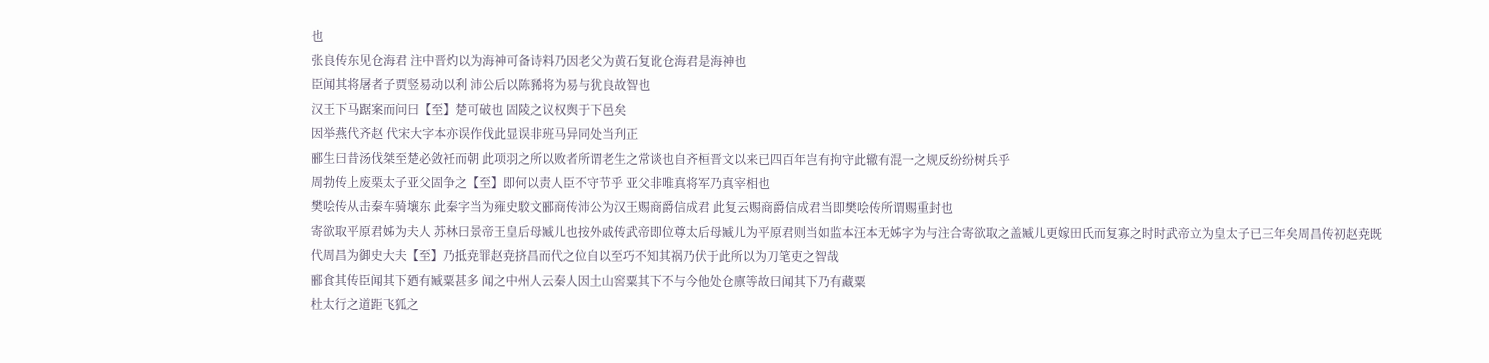也
张良传东见仓海君 注中晋灼以为海神可备诗料乃因老父为黄石复讹仓海君是海神也
臣闻其将屠者子贾竖易动以利 沛公后以陈豨将为易与犹良故智也
汉王下马踞案而问曰【至】楚可破也 固陵之议权舆于下邑矣
因举燕代齐赵 代宋大字本亦误作伐此显误非班马异同处当刋正
郦生曰昔汤伐桀至楚必敛衽而朝 此项羽之所以败者所谓老生之常谈也自齐桓晋文以来已四百年岂有拘守此辙有混一之规反纷纷树兵乎
周勃传上废栗太子亚父固争之【至】即何以责人臣不守节乎 亚父非唯真将军乃真宰相也
樊哙传从击秦车骑壤东 此秦字当为雍史駮文郦商传沛公为汉王赐商爵信成君 此复云赐商爵信成君当即樊哙传所谓赐重封也
寄欲取平原君姊为夫人 苏林曰景帝王皇后母臧儿也按外戚传武帝即位尊太后母臧儿为平原君则当如监本汪本无姊字为与注合寄欲取之盖臧儿更嫁田氏而复寡之时时武帝立为皇太子已三年矣周昌传初赵尭既代周昌为御史大夫【至】乃抵尭罪赵尭挤昌而代之位自以至巧不知其祸乃伏于此所以为刀笔吏之智哉
郦食其传臣闻其下廼有臧粟甚多 闻之中州人云秦人因土山窖粟其下不与今他处仓廪等故曰闻其下乃有藏粟
杜太行之道距飞狐之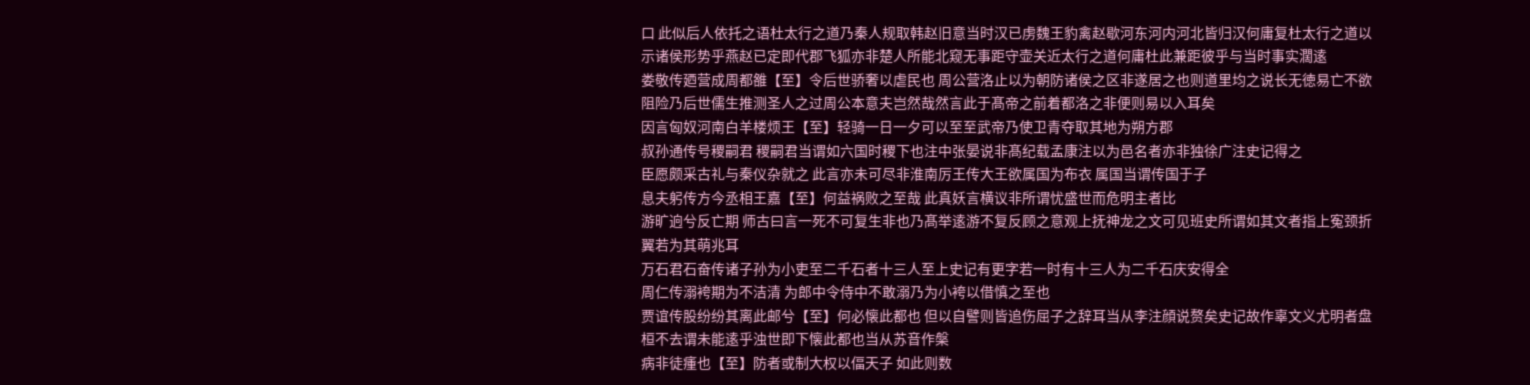口 此似后人依托之语杜太行之道乃秦人规取韩赵旧意当时汉已虏魏王豹禽赵歇河东河内河北皆归汉何庸复杜太行之道以示诸侯形势乎燕赵已定即代郡飞狐亦非楚人所能北窥无事距守壶关近太行之道何庸杜此兼距彼乎与当时事实濶逺
娄敬传廼营成周都雒【至】令后世骄奢以虐民也 周公营洛止以为朝防诸侯之区非遂居之也则道里均之说长无徳易亡不欲阻险乃后世儒生推测圣人之过周公本意夫岂然哉然言此于髙帝之前着都洛之非便则易以入耳矣
因言匈奴河南白羊楼烦王【至】轻骑一日一夕可以至至武帝乃使卫青夺取其地为朔方郡
叔孙通传号稷嗣君 稷嗣君当谓如六国时稷下也注中张晏说非髙纪载孟康注以为邑名者亦非独徐广注史记得之
臣愿颇采古礼与秦仪杂就之 此言亦未可尽非淮南厉王传大王欲属国为布衣 属国当谓传国于子
息夫躬传方今丞相王嘉【至】何益祸败之至哉 此真妖言横议非所谓忧盛世而危明主者比
游旷逈兮反亡期 师古曰言一死不可复生非也乃髙举逺游不复反顾之意观上抚神龙之文可见班史所谓如其文者指上寃颈折翼若为其萌兆耳
万石君石奋传诸子孙为小吏至二千石者十三人至上史记有更字若一时有十三人为二千石庆安得全
周仁传溺袴期为不洁清 为郎中令侍中不敢溺乃为小袴以借慎之至也
贾谊传股纷纷其离此邮兮【至】何必懐此都也 但以自譬则皆追伤屈子之辞耳当从李注顔说赘矣史记故作辜文义尤明者盘桓不去谓未能逺乎浊世即下懐此都也当从苏音作槃
病非徒瘇也【至】防者或制大权以偪天子 如此则数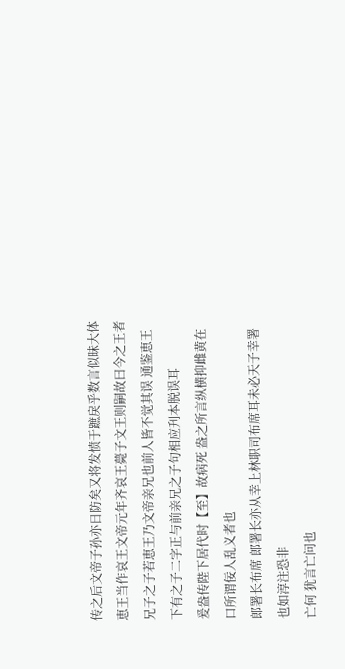传之后文帝子孙亦日防矣又将发愤于蹠戾乎数言似昧大体 恵王当作哀王文帝元年齐哀王薨子文王则嗣故曰今之王者兄子之子若恵王乃文帝亲兄也前人皆不觉其误 通鉴恵王下有之子二字正与前亲兄之子句相应刋本脱误耳
爰盎传陛下居代时【至】故病死 盎之所言纵横抑雌黄在口所谓佞人乱义者也
郎署长布席 郎署长亦从幸上林职司布席耳未必天子幸署也如淳注恐非
亡何 犹言亡问也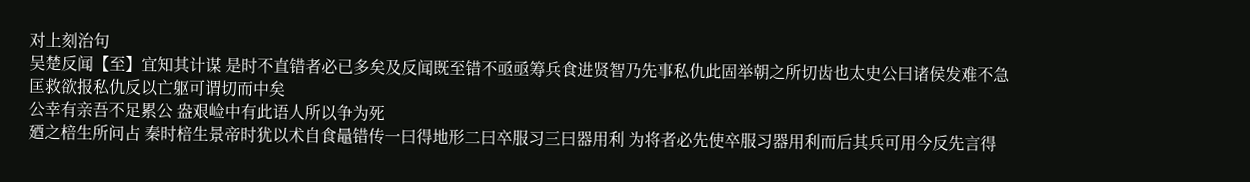对上刻治句
吴楚反闻【至】宜知其计谋 是时不直错者必已多矣及反闻既至错不亟亟筹兵食进贤智乃先事私仇此固举朝之所切齿也太史公曰诸侯发难不急匡救欲报私仇反以亡躯可谓切而中矣
公幸有亲吾不足累公 盎艰崄中有此语人所以争为死
廼之棓生所问占 秦时棓生景帝时犹以术自食鼂错传一曰得地形二曰卒服习三曰器用利 为将者必先使卒服习器用利而后其兵可用今反先言得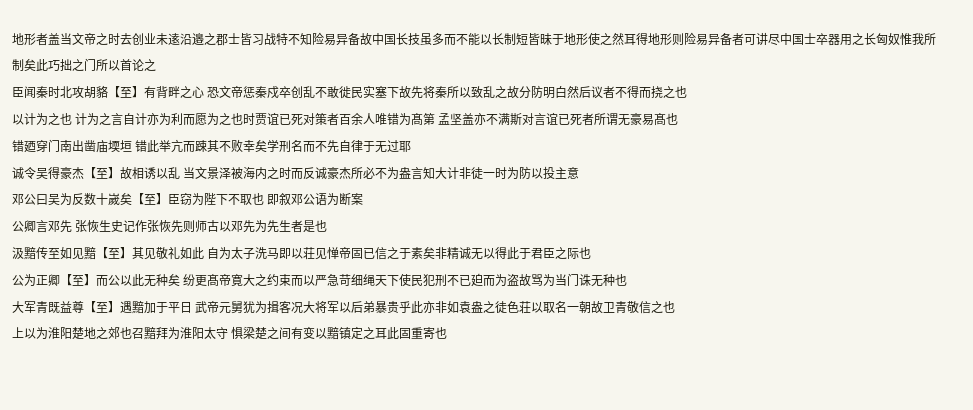地形者盖当文帝之时去创业未逺沿邉之郡士皆习战特不知险易异备故中国长技虽多而不能以长制短皆昧于地形使之然耳得地形则险易异备者可讲尽中国士卒器用之长匈奴惟我所制矣此巧拙之门所以首论之
臣闻秦时北攻胡貉【至】有背畔之心 恐文帝惩秦戍卒创乱不敢徙民实塞下故先将秦所以致乱之故分防明白然后议者不得而挠之也
以计为之也 计为之言自计亦为利而愿为之也时贾谊已死对策者百余人唯错为髙第 孟坚盖亦不满斯对言谊已死者所谓无豪易髙也
错廼穿门南出凿庙堧垣 错此举亢而踈其不败幸矣学刑名而不先自律于无过耶
诚令吴得豪杰【至】故相诱以乱 当文景泽被海内之时而反诚豪杰所必不为盎言知大计非徒一时为防以投主意
邓公曰吴为反数十嵗矣【至】臣窃为陛下不取也 即叙邓公语为断案
公卿言邓先 张恢生史记作张恢先则师古以邓先为先生者是也
汲黯传至如见黯【至】其见敬礼如此 自为太子洗马即以荘见惮帝固已信之于素矣非精诚无以得此于君臣之际也
公为正卿【至】而公以此无种矣 纷更髙帝寛大之约束而以严急苛细绳天下使民犯刑不已廹而为盗故骂为当门诛无种也
大军青既益尊【至】遇黯加于平日 武帝元舅犹为揖客况大将军以后弟暴贵乎此亦非如袁盎之徒色荘以取名一朝故卫青敬信之也
上以为淮阳楚地之郊也召黯拜为淮阳太守 惧梁楚之间有变以黯镇定之耳此固重寄也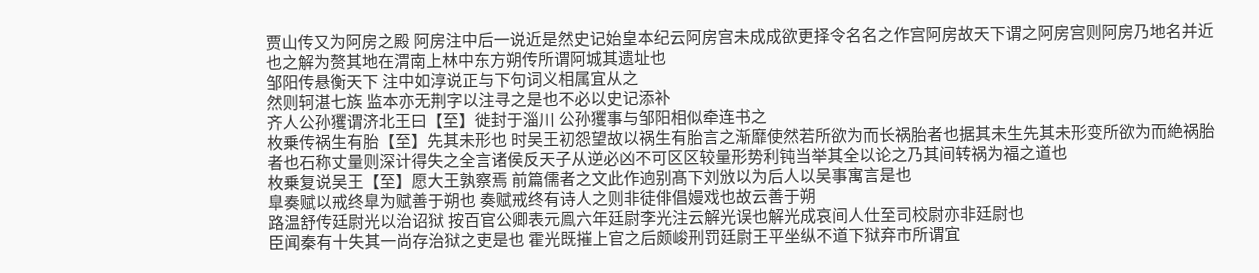贾山传又为阿房之殿 阿房注中后一说近是然史记始皇本纪云阿房宫未成成欲更择令名名之作宫阿房故天下谓之阿房宫则阿房乃地名并近也之解为赘其地在渭南上林中东方朔传所谓阿城其遗址也
邹阳传悬衡天下 注中如淳说正与下句词义相属宜从之
然则轲湛七族 监本亦无荆字以注寻之是也不必以史记添补
齐人公孙玃谓济北王曰【至】徙封于淄川 公孙玃事与邹阳相似牵连书之
枚乗传祸生有胎【至】先其未形也 时吴王初怨望故以祸生有胎言之渐靡使然若所欲为而长祸胎者也据其未生先其未形变所欲为而絶祸胎者也石称丈量则深计得失之全言诸侯反天子从逆必凶不可区区较量形势利钝当举其全以论之乃其间转祸为福之道也
枚乗复说吴王【至】愿大王孰察焉 前篇儒者之文此作逈别髙下刘攽以为后人以吴事寓言是也
臯奏赋以戒终臯为赋善于朔也 奏赋戒终有诗人之则非徒俳倡嫚戏也故云善于朔
路温舒传廷尉光以治诏狱 按百官公卿表元鳯六年廷尉李光注云解光误也解光成哀间人仕至司校尉亦非廷尉也
臣闻秦有十失其一尚存治狱之吏是也 霍光既摧上官之后颇峻刑罚廷尉王平坐纵不道下狱弃市所谓宜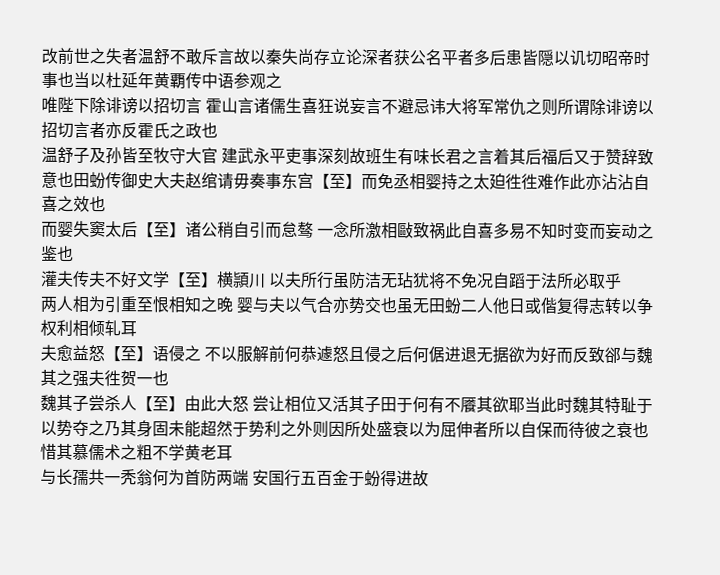改前世之失者温舒不敢斥言故以秦失尚存立论深者获公名平者多后患皆隠以讥切昭帝时事也当以杜延年黄覇传中语参观之
唯陛下除诽谤以招切言 霍山言诸儒生喜狂说妄言不避忌讳大将军常仇之则所谓除诽谤以招切言者亦反霍氏之政也
温舒子及孙皆至牧守大官 建武永平吏事深刻故班生有味长君之言着其后福后又于赞辞致意也田蚡传御史大夫赵绾请毋奏事东宫【至】而免丞相婴持之太廹徃徃难作此亦沾沾自喜之效也
而婴失窦太后【至】诸公稍自引而怠骜 一念所激相敺致祸此自喜多易不知时变而妄动之鉴也
灌夫传夫不好文学【至】横頴川 以夫所行虽防洁无玷犹将不免况自蹈于法所必取乎
两人相为引重至恨相知之晚 婴与夫以气合亦势交也虽无田蚡二人他日或偕复得志转以争权利相倾轧耳
夫愈益怒【至】语侵之 不以服解前何恭遽怒且侵之后何倨进退无据欲为好而反致郤与魏其之强夫徃贺一也
魏其子尝杀人【至】由此大怒 尝让相位又活其子田于何有不餍其欲耶当此时魏其特耻于以势夺之乃其身固未能超然于势利之外则因所处盛衰以为屈伸者所以自保而待彼之衰也惜其慕儒术之粗不学黄老耳
与长孺共一秃翁何为首防两端 安国行五百金于蚡得进故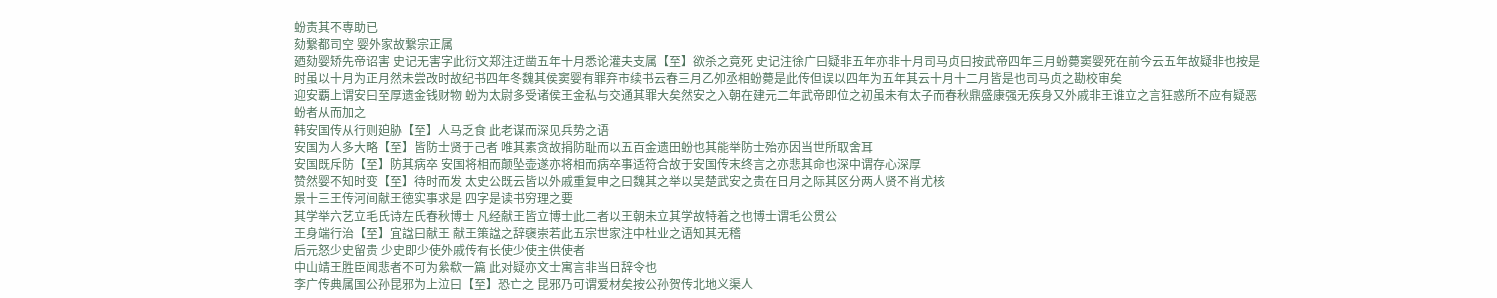蚡责其不専助已
劾繋都司空 婴外家故繋宗正属
廼劾婴矫先帝诏害 史记无害字此衍文郑注迂凿五年十月悉论灌夫支属【至】欲杀之竟死 史记注徐广曰疑非五年亦非十月司马贞曰按武帝四年三月蚡薨窦婴死在前今云五年故疑非也按是时虽以十月为正月然未尝改时故纪书四年冬魏其侯窦婴有罪弃市续书云春三月乙夘丞相蚡薨是此传但误以四年为五年其云十月十二月皆是也司马贞之勘校审矣
迎安覇上谓安曰至厚遗金钱财物 蚡为太尉多受诸侯王金私与交通其罪大矣然安之入朝在建元二年武帝即位之初虽未有太子而春秋鼎盛康强无疾身又外戚非王谁立之言狂惑所不应有疑恶蚡者从而加之
韩安国传从行则廹胁【至】人马乏食 此老谋而深见兵势之语
安国为人多大略【至】皆防士贤于己者 唯其素贪故捐防耻而以五百金遗田蚡也其能举防士殆亦因当世所取舍耳
安国既斥防【至】防其病卒 安国将相而颠坠壶遂亦将相而病卒事适符合故于安国传末终言之亦悲其命也深中谓存心深厚
赞然婴不知时变【至】待时而发 太史公既云皆以外戚重复申之曰魏其之举以吴楚武安之贵在日月之际其区分两人贤不肖尤核
景十三王传河间献王徳实事求是 四字是读书穷理之要
其学举六艺立毛氏诗左氏春秋博士 凡经献王皆立博士此二者以王朝未立其学故特着之也博士谓毛公贯公
王身端行治【至】宜諡曰献王 献王策諡之辞襃崇若此五宗世家注中杜业之语知其无稽
后元怒少史留贵 少史即少使外戚传有长使少使主供使者
中山靖王胜臣闻悲者不可为絫欷一篇 此对疑亦文士寓言非当日辞令也
李广传典属国公孙昆邪为上泣曰【至】恐亡之 昆邪乃可谓爱材矣按公孙贺传北地义渠人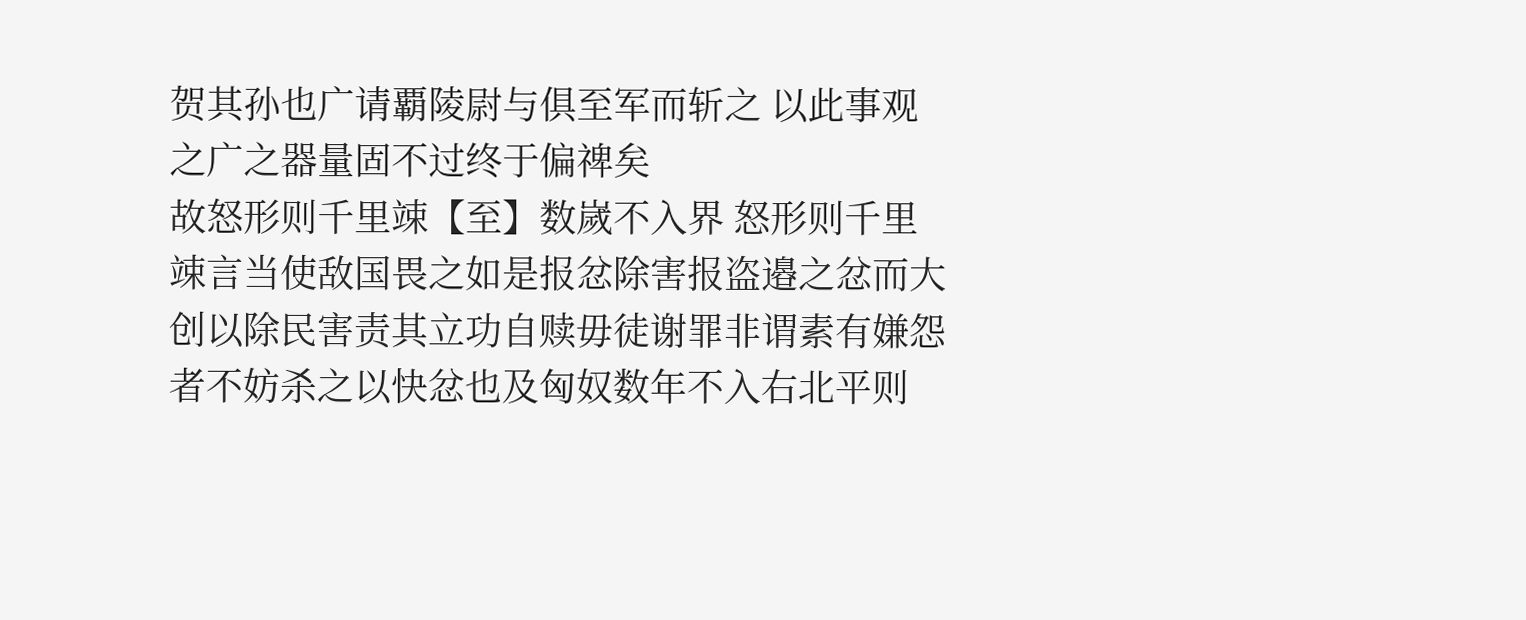贺其孙也广请覇陵尉与俱至军而斩之 以此事观之广之器量固不过终于偏禆矣
故怒形则千里竦【至】数嵗不入界 怒形则千里竦言当使敌国畏之如是报忿除害报盗邉之忿而大创以除民害责其立功自赎毋徒谢罪非谓素有嫌怨者不妨杀之以快忿也及匈奴数年不入右北平则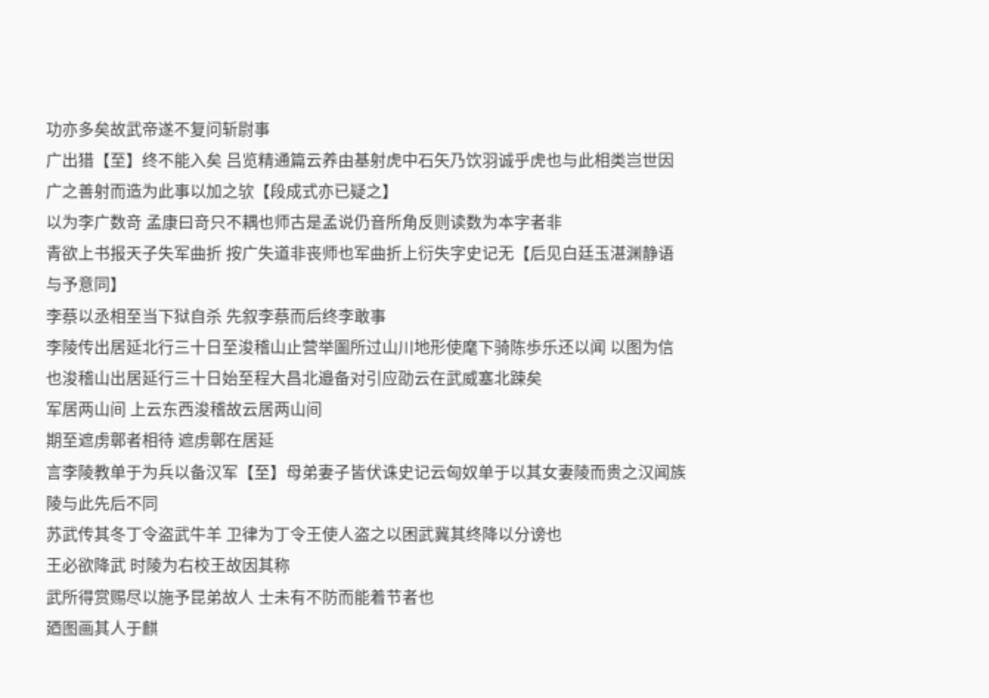功亦多矣故武帝遂不复问斩尉事
广出猎【至】终不能入矣 吕览精通篇云养由基射虎中石矢乃饮羽诚乎虎也与此相类岂世因广之善射而造为此事以加之欤【段成式亦已疑之】
以为李广数竒 孟康曰竒只不耦也师古是孟说仍音所角反则读数为本字者非
青欲上书报天子失军曲折 按广失道非丧师也军曲折上衍失字史记无【后见白廷玉湛渊静语与予意同】
李蔡以丞相至当下狱自杀 先叙李蔡而后终李敢事
李陵传出居延北行三十日至浚稽山止营举圗所过山川地形使麾下骑陈歩乐还以闻 以图为信也浚稽山出居延行三十日始至程大昌北邉备对引应劭云在武威塞北踈矣
军居两山间 上云东西浚稽故云居两山间
期至遮虏鄣者相待 遮虏鄣在居延
言李陵教单于为兵以备汉军【至】母弟妻子皆伏诛史记云匈奴单于以其女妻陵而贵之汉闻族陵与此先后不同
苏武传其冬丁令盗武牛羊 卫律为丁令王使人盗之以困武冀其终降以分谤也
王必欲降武 时陵为右校王故因其称
武所得赏赐尽以施予昆弟故人 士未有不防而能着节者也
廼图画其人于麒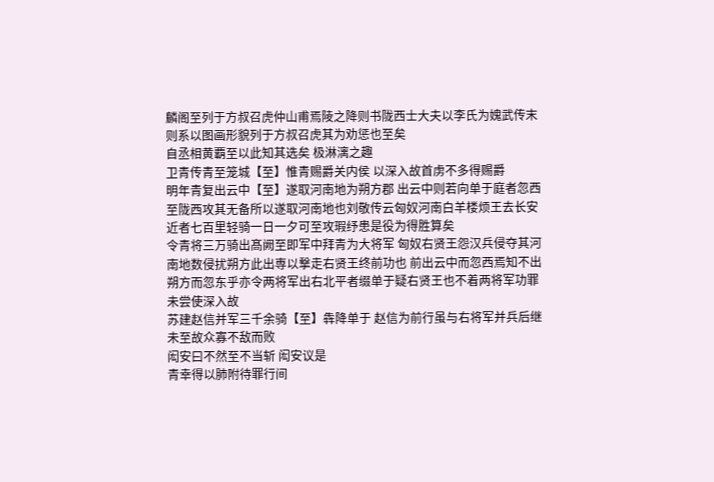麟阁至列于方叔召虎仲山甫焉陵之降则书陇西士大夫以李氏为媿武传末则系以图画形貌列于方叔召虎其为劝惩也至矣
自丞相黄覇至以此知其选矣 极淋漓之趣
卫青传青至笼城【至】惟青赐爵关内侯 以深入故首虏不多得赐爵
明年青复出云中【至】遂取河南地为朔方郡 出云中则若向单于庭者忽西至陇西攻其无备所以遂取河南地也刘敬传云匈奴河南白羊楼烦王去长安近者七百里轻骑一日一夕可至攻瑕纾患是役为得胜算矣
令青将三万骑出髙阙至即军中拜青为大将军 匈奴右贤王怨汉兵侵夺其河南地数侵扰朔方此出専以撃走右贤王终前功也 前出云中而忽西焉知不出朔方而忽东乎亦令两将军出右北平者缀单于疑右贤王也不着两将军功罪未尝使深入故
苏建赵信并军三千余骑【至】犇降单于 赵信为前行虽与右将军并兵后继未至故众寡不敌而败
闳安曰不然至不当斩 闳安议是
青幸得以肺附待罪行间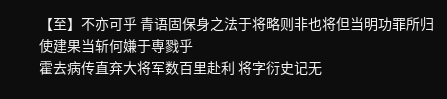【至】不亦可乎 青语固保身之法于将略则非也将但当明功罪所归使建果当斩何嫌于専戮乎
霍去病传直弃大将军数百里赴利 将字衍史记无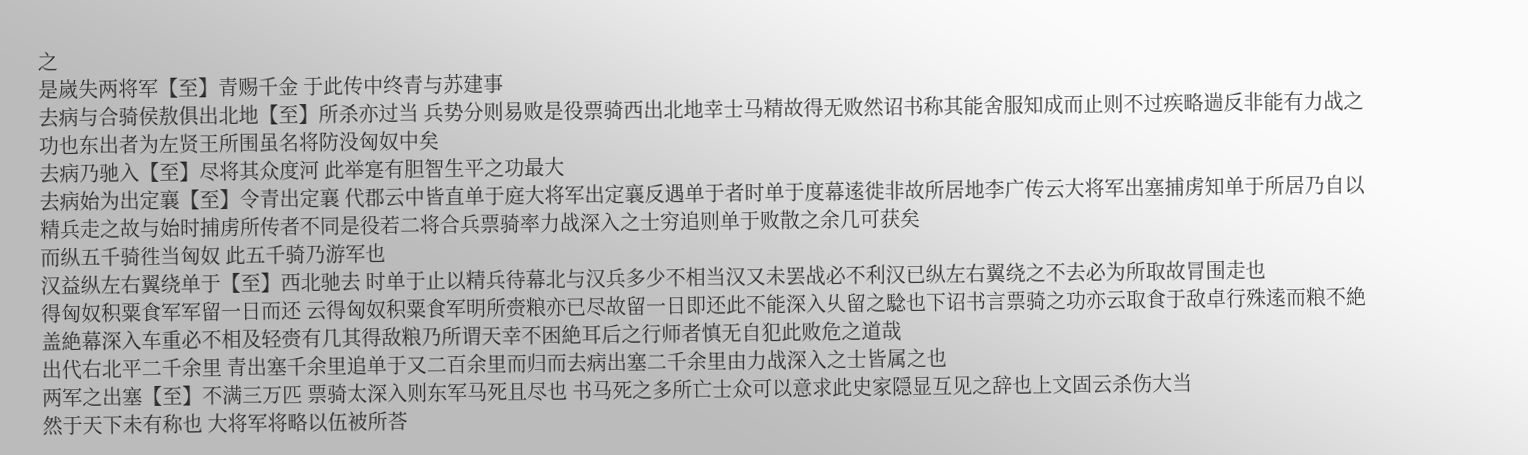之
是嵗失两将军【至】青赐千金 于此传中终青与苏建事
去病与合骑侯敖俱出北地【至】所杀亦过当 兵势分则易败是役票骑西出北地幸士马精故得无败然诏书称其能舍服知成而止则不过疾略遄反非能有力战之功也东出者为左贤王所围虽名将防没匈奴中矣
去病乃驰入【至】尽将其众度河 此举寔有胆智生平之功最大
去病始为出定襄【至】令青出定襄 代郡云中皆直单于庭大将军出定襄反遇单于者时单于度幕逺徙非故所居地李广传云大将军出塞捕虏知单于所居乃自以精兵走之故与始时捕虏所传者不同是役若二将合兵票骑率力战深入之士穷追则单于败散之余几可获矣
而纵五千骑徃当匈奴 此五千骑乃游军也
汉益纵左右翼绕单于【至】西北驰去 时单于止以精兵待幕北与汉兵多少不相当汉又未罢战必不利汉已纵左右翼绕之不去必为所取故冐围走也
得匈奴积粟食军军留一日而还 云得匈奴积粟食军明所赍粮亦已尽故留一日即还此不能深入乆留之騐也下诏书言票骑之功亦云取食于敌卓行殊逺而粮不絶盖絶幕深入车重必不相及轻赍有几其得敌粮乃所谓天幸不困絶耳后之行师者慎无自犯此败危之道哉
出代右北平二千余里 青出塞千余里追单于又二百余里而归而去病出塞二千余里由力战深入之士皆属之也
两军之出塞【至】不满三万匹 票骑太深入则东军马死且尽也 书马死之多所亡士众可以意求此史家隠显互见之辞也上文固云杀伤大当
然于天下未有称也 大将军将略以伍被所荅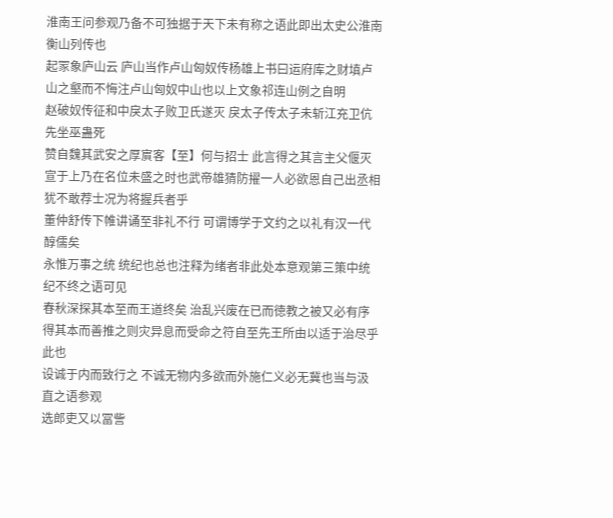淮南王问参观乃备不可独据于天下未有称之语此即出太史公淮南衡山列传也
起冡象庐山云 庐山当作卢山匈奴传杨雄上书曰运府库之财填卢山之壑而不悔注卢山匈奴中山也以上文象祁连山例之自明
赵破奴传征和中戾太子败卫氏遂灭 戾太子传太子未斩江充卫伉先坐巫蛊死
赞自魏其武安之厚賔客【至】何与招士 此言得之其言主父偃灭宣于上乃在名位未盛之时也武帝雄猜防擢一人必欲恩自己出丞相犹不敢荐士况为将握兵者乎
董仲舒传下帷讲诵至非礼不行 可谓博学于文约之以礼有汉一代醇儒矣
永惟万事之统 统纪也总也注释为绪者非此处本意观第三策中统纪不终之语可见
春秋深探其本至而王道终矣 治乱兴废在已而徳教之被又必有序得其本而善推之则灾异息而受命之符自至先王所由以适于治尽乎此也
设诚于内而致行之 不诚无物内多欲而外施仁义必无冀也当与汲直之语参观
选郎吏又以冨訾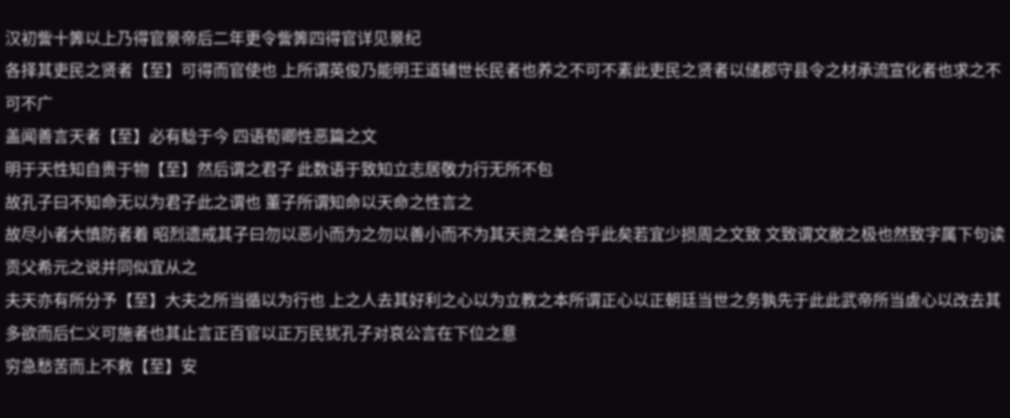汉初訾十筭以上乃得官景帝后二年更令訾筭四得官详见景纪
各择其吏民之贤者【至】可得而官使也 上所谓英俊乃能明王道辅世长民者也养之不可不素此吏民之贤者以储郡守县令之材承流宣化者也求之不可不广
盖闻善言天者【至】必有騐于今 四语荀卿性恶篇之文
明于天性知自贵于物【至】然后谓之君子 此数语于致知立志居敬力行无所不包
故孔子曰不知命无以为君子此之谓也 董子所谓知命以天命之性言之
故尽小者大慎防者着 昭烈遗戒其子曰勿以恶小而为之勿以善小而不为其天资之美合乎此矣若宜少损周之文致 文致谓文敝之极也然致字属下句读贡父希元之说并同似宜从之
夫天亦有所分予【至】大夫之所当循以为行也 上之人去其好利之心以为立教之本所谓正心以正朝廷当世之务孰先于此此武帝所当虗心以改去其多欲而后仁义可施者也其止言正百官以正万民犹孔子对哀公言在下位之意
穷急愁苦而上不救【至】安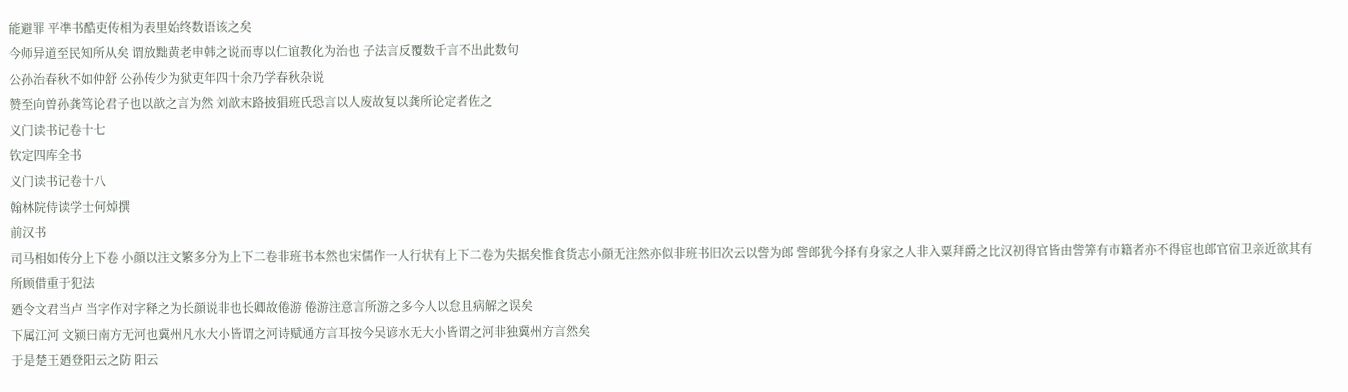能避罪 平凖书酷吏传相为表里始终数语该之矣
今师异道至民知所从矣 谓放黜黄老申韩之说而専以仁谊教化为治也 子法言反覆数千言不出此数句
公孙治春秋不如仲舒 公孙传少为狱吏年四十余乃学春秋杂说
赞至向曽孙龚笃论君子也以歆之言为然 刘歆末路披猖班氏恐言以人废故复以龚所论定者佐之
义门读书记卷十七
钦定四库全书
义门读书记卷十八
翰林院侍读学士何焯撰
前汉书
司马相如传分上下卷 小顔以注文繁多分为上下二卷非班书本然也宋儒作一人行状有上下二卷为失据矣惟食货志小顔无注然亦似非班书旧次云以訾为郎 訾郎犹今择有身家之人非入粟拜爵之比汉初得官皆由訾筭有市籍者亦不得宦也郎官宿卫亲近欲其有所顾借重于犯法
廼令文君当卢 当字作对字释之为长顔说非也长卿故倦游 倦游注意言所游之多今人以怠且病解之误矣
下属江河 文颍曰南方无河也冀州凡水大小皆谓之河诗赋通方言耳按今吴谚水无大小皆谓之河非独冀州方言然矣
于是楚王廼登阳云之防 阳云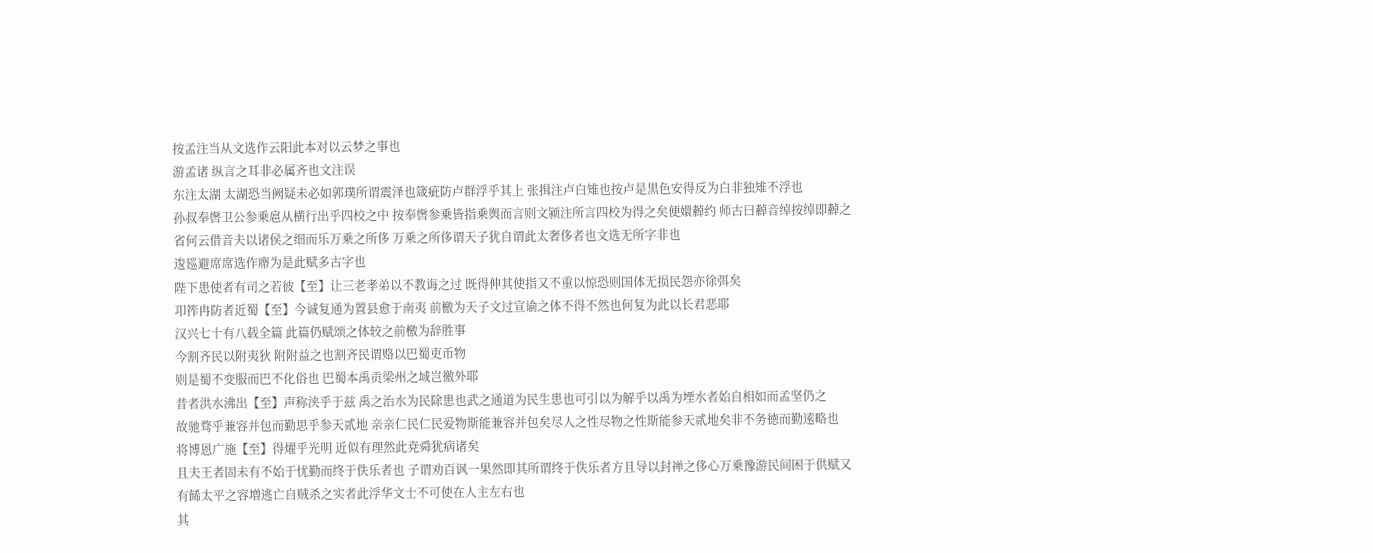按孟注当从文选作云阳此本对以云梦之事也
游孟诸 纵言之耳非必属齐也文注误
东注太湖 太湖恐当阙疑未必如郭璞所谓震泽也箴疵防卢群浮乎其上 张揖注卢白雉也按卢是黒色安得反为白非独雉不浮也
孙叔奉辔卫公参乗扈从横行出乎四校之中 按奉辔参乗皆指乗舆而言则文颍注所言四校为得之矣便嬛繛约 师古曰繛音绰按绰即繛之省何云借音夫以诸侯之细而乐万乗之所侈 万乗之所侈谓天子犹自谓此太奢侈者也文选无所字非也
逡廵避席席选作廗为是此赋多古字也
陛下患使者有司之若彼【至】让三老孝弟以不教诲之过 既得伸其使指又不重以惊恐则国体无损民怨亦徐弭矣
卭筰冉防者近蜀【至】今诚复通为置县愈于南夷 前檄为天子文过宣谕之体不得不然也何复为此以长君恶耶
汉兴七十有八载全篇 此篇仍赋颂之体较之前檄为辞胜事
今割齐民以附夷狄 附附益之也割齐民谓赂以巴蜀吏币物
则是蜀不变服而巴不化俗也 巴蜀本禹贡梁州之域岂徼外耶
昔者洪水沸出【至】声称浃乎于兹 禹之治水为民除患也武之通道为民生患也可引以为解乎以禹为堙水者始自相如而孟坚仍之
故驰骛乎兼容并包而勤思乎参天贰地 亲亲仁民仁民爱物斯能兼容并包矣尽人之性尽物之性斯能参天贰地矣非不务徳而勤逺略也
将博恩广施【至】得燿乎光明 近似有理然此尭舜犹病诸矣
且夫王者固未有不始于忧勤而终于佚乐者也 子谓劝百讽一果然即其所谓终于佚乐者方且导以封禅之侈心万乗豫游民间困于供赋又有餙太平之容増逃亡自贼杀之实者此浮华文士不可使在人主左右也
其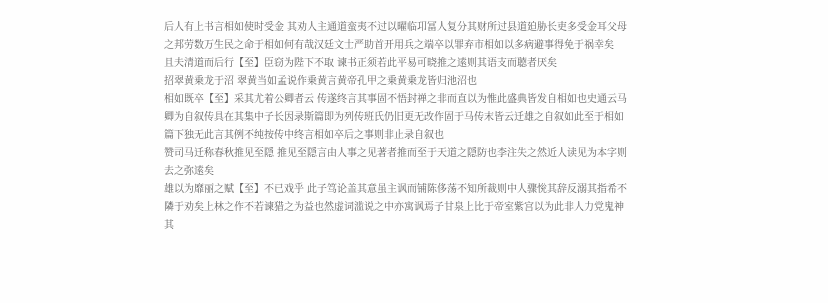后人有上书言相如使时受金 其劝人主通道蛮夷不过以曜临卭冨人复分其财所过县道廹胁长吏多受金耳父母之邦劳数万生民之命于相如何有哉汉廷文士严助首开用兵之端卒以罪弃市相如以多病避事得免于祸幸矣
且夫清道而后行【至】臣窃为陛下不取 谏书正须若此平易可晓推之逺则其语支而聴者厌矣
招翠黄乗龙于沼 翠黄当如孟说作乗黄言黄帝孔甲之乗黄乗龙皆归池沼也
相如既卒【至】采其尤着公卿者云 传遂终言其事固不悟封禅之非而直以为惟此盛典皆发自相如也史通云马卿为自叙传具在其集中子长因录斯篇即为列传班氏仍旧更无改作固于马传末皆云迁雄之自叙如此至于相如篇下独无此言其例不纯按传中终言相如卒后之事则非止录自叙也
赞司马迁称春秋推见至隠 推见至隠言由人事之见著者推而至于天道之隠防也李注失之然近人读见为本字则去之弥逺矣
雄以为靡丽之赋【至】不已戏乎 此子笃论盖其意虽主讽而铺陈侈荡不知所裁则中人骤恱其辞反溺其指希不隣于劝矣上林之作不若谏猎之为益也然虚词滥说之中亦寓讽焉子甘泉上比于帝室紫宫以为此非人力党鬼神其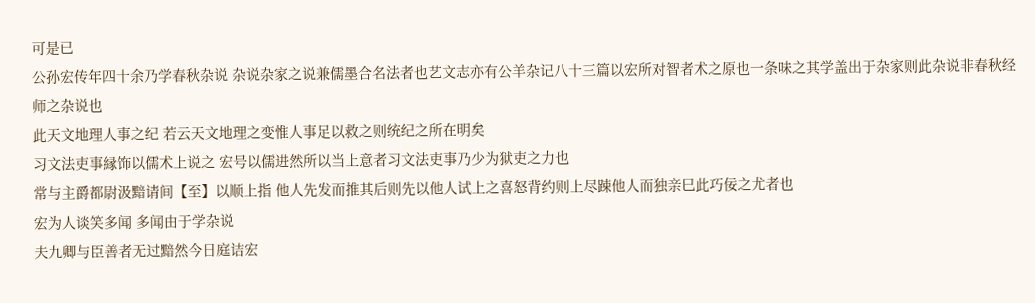可是已
公孙宏传年四十余乃学春秋杂说 杂说杂家之说兼儒墨合名法者也艺文志亦有公羊杂记八十三篇以宏所对智者术之原也一条味之其学盖出于杂家则此杂说非春秋经师之杂说也
此天文地理人事之纪 若云天文地理之变惟人事足以救之则统纪之所在明矣
习文法吏事縁饰以儒术上说之 宏号以儒进然所以当上意者习文法吏事乃少为狱吏之力也
常与主爵都尉汲黯请间【至】以顺上指 他人先发而推其后则先以他人试上之喜怒背约则上尽踈他人而独亲巳此巧佞之尤者也
宏为人谈笑多闻 多闻由于学杂说
夫九卿与臣善者无过黯然今日庭诘宏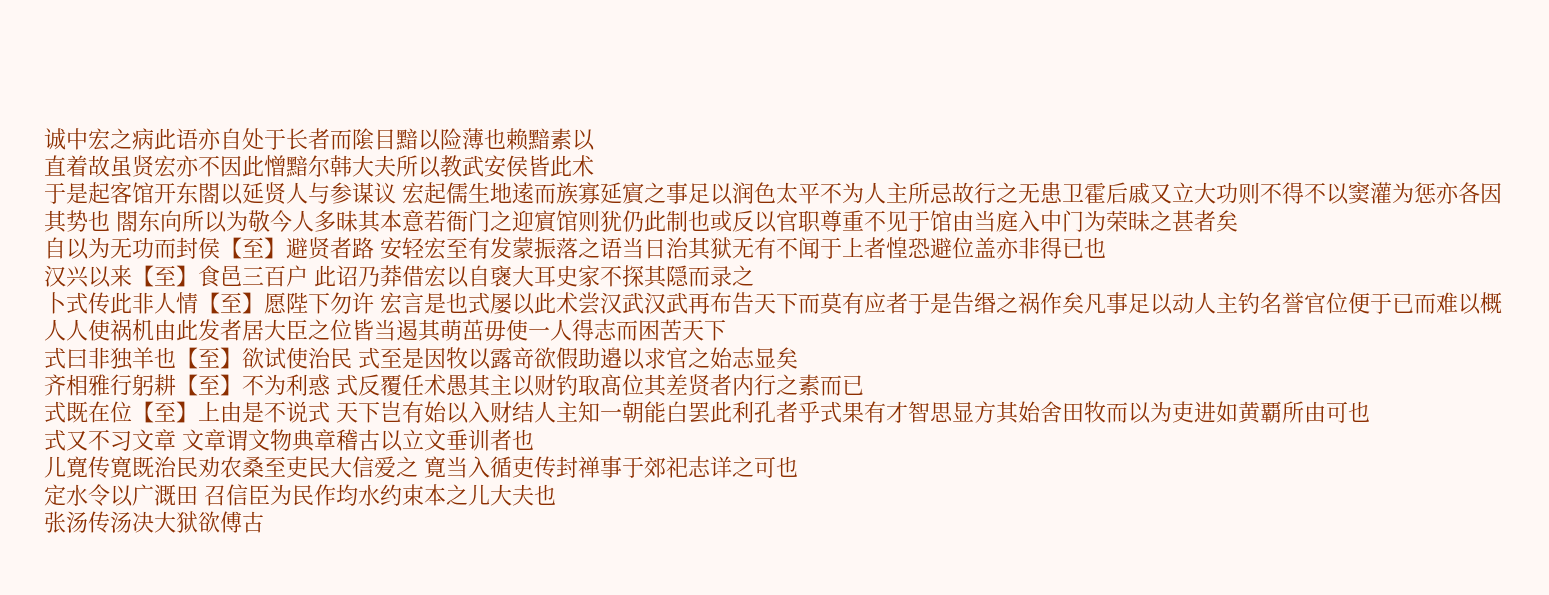诚中宏之病此语亦自处于长者而隂目黯以险薄也赖黯素以
直着故虽贤宏亦不因此憎黯尔韩大夫所以教武安侯皆此术
于是起客馆开东閤以延贤人与参谋议 宏起儒生地逺而族寡延賔之事足以润色太平不为人主所忌故行之无患卫霍后戚又立大功则不得不以窦灌为惩亦各因其势也 閤东向所以为敬今人多昧其本意若衙门之迎賔馆则犹仍此制也或反以官职尊重不见于馆由当庭入中门为荣昧之甚者矣
自以为无功而封侯【至】避贤者路 安轻宏至有发蒙振落之语当日治其狱无有不闻于上者惶恐避位盖亦非得已也
汉兴以来【至】食邑三百户 此诏乃莽借宏以自襃大耳史家不探其隠而录之
卜式传此非人情【至】愿陛下勿许 宏言是也式屡以此术尝汉武汉武再布告天下而莫有应者于是告缗之祸作矣凡事足以动人主钓名誉官位便于已而难以概人人使祸机由此发者居大臣之位皆当遏其萌茁毋使一人得志而困苦天下
式曰非独羊也【至】欲试使治民 式至是因牧以露竒欲假助邉以求官之始志显矣
齐相雅行躬耕【至】不为利惑 式反覆任术愚其主以财钓取髙位其差贤者内行之素而已
式既在位【至】上由是不说式 天下岂有始以入财结人主知一朝能白罢此利孔者乎式果有才智思显方其始舍田牧而以为吏进如黄覇所由可也
式又不习文章 文章谓文物典章稽古以立文垂训者也
儿寛传寛既治民劝农桑至吏民大信爱之 寛当入循吏传封禅事于郊祀志详之可也
定水令以广溉田 召信臣为民作均水约束本之儿大夫也
张汤传汤决大狱欲傅古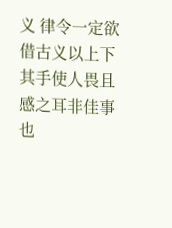义 律令一定欲借古义以上下其手使人畏且感之耳非佳事也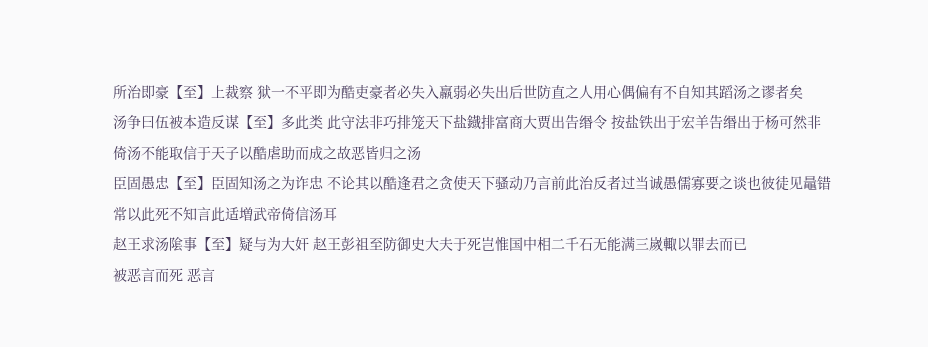所治即豪【至】上裁察 狱一不平即为酷吏豪者必失入羸弱必失出后世防直之人用心偶偏有不自知其蹈汤之谬者矣
汤争曰伍被本造反谋【至】多此类 此守法非巧排笼天下盐鐡排富商大贾出告缗令 按盐铁出于宏羊告缗出于杨可然非倚汤不能取信于天子以酷虐助而成之故恶皆归之汤
臣固愚忠【至】臣固知汤之为诈忠 不论其以酷逢君之贪使天下骚动乃言前此治反者过当诚愚儒寡要之谈也彼徒见鼂错常以此死不知言此适増武帝倚信汤耳
赵王求汤隂事【至】疑与为大奸 赵王彭祖至防御史大夫于死岂惟国中相二千石无能满三嵗輙以罪去而已
被恶言而死 恶言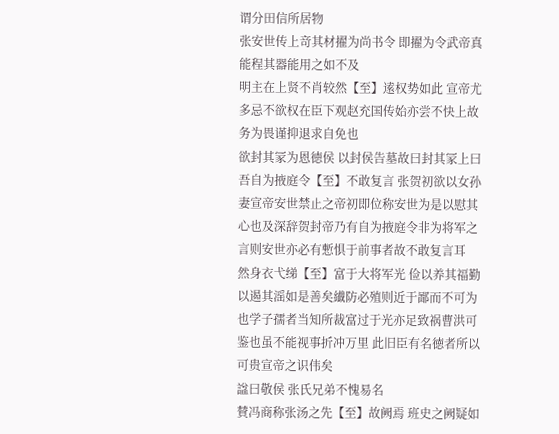谓分田信所居物
张安世传上竒其材擢为尚书令 即擢为令武帝真能程其器能用之如不及
明主在上贤不肖较然【至】逺权势如此 宣帝尤多忌不欲权在臣下观赵充国传始亦尝不快上故务为畏谨抑退求自免也
欲封其冡为恩徳侯 以封侯告墓故曰封其冡上曰吾自为掖庭令【至】不敢复言 张贺初欲以女孙妻宣帝安世禁止之帝初即位称安世为是以慰其心也及深辞贺封帝乃有自为掖庭令非为将军之言则安世亦必有慙惧于前事者故不敢复言耳
然身衣弋绨【至】富于大将军光 俭以养其福勤以遏其滛如是善矣纎防必殖则近于鄙而不可为也学子孺者当知所裁富过于光亦足致祸曹洪可鉴也虽不能视事折冲万里 此旧臣有名徳者所以可贵宣帝之识伟矣
諡曰敬侯 张氏兄弟不愧易名
賛冯商称张汤之先【至】故阙焉 班史之阙疑如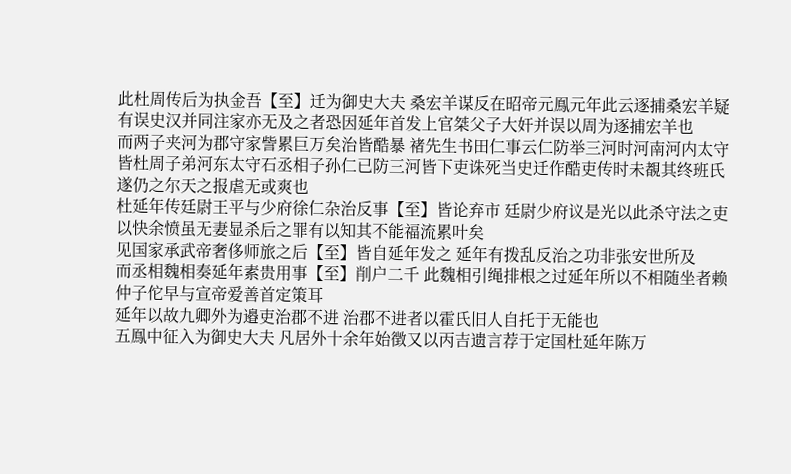此杜周传后为执金吾【至】迁为御史大夫 桑宏羊谋反在昭帝元鳯元年此云逐捕桑宏羊疑有误史汉并同注家亦无及之者恐因延年首发上官桀父子大奸并误以周为逐捕宏羊也
而两子夹河为郡守家訾累巨万矣治皆酷暴 禇先生书田仁事云仁防举三河时河南河内太守皆杜周子弟河东太守石丞相子孙仁已防三河皆下吏诛死当史迁作酷吏传时未覩其终班氏遂仍之尔天之报虐无或爽也
杜延年传廷尉王平与少府徐仁杂治反事【至】皆论弃市 廷尉少府议是光以此杀守法之吏以快余愤虽无妻显杀后之罪有以知其不能福流累叶矣
见国家承武帝奢侈师旅之后【至】皆自延年发之 延年有拨乱反治之功非张安世所及
而丞相魏相奏延年素贵用事【至】削户二千 此魏相引绳排根之过延年所以不相随坐者赖仲子佗早与宣帝爱善首定策耳
延年以故九卿外为邉吏治郡不进 治郡不进者以霍氏旧人自托于无能也
五鳯中征入为御史大夫 凡居外十余年始徴又以丙吉遗言荐于定国杜延年陈万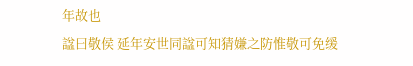年故也
諡曰敬侯 延年安世同諡可知猜嫌之防惟敬可免缓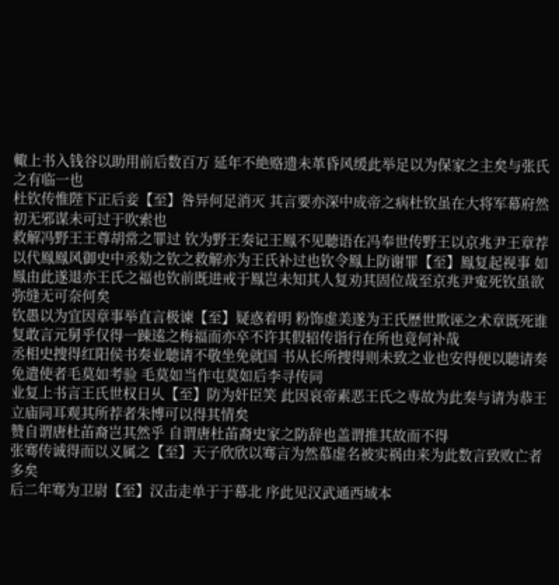輙上书入钱谷以助用前后数百万 延年不絶赂遗未革昏风缓此举足以为保家之主矣与张氏之有临一也
杜钦传惟陛下正后妾【至】咎异何足消灭 其言要亦深中成帝之病杜钦虽在大将军幕府然初无邪谋未可过于吹索也
救解冯野王王尊胡常之罪过 钦为野王奏记王鳯不见聴语在冯奉世传野王以京兆尹王章荐以代鳯鳯风御史中丞劾之钦之救解亦为王氏补过也钦令鳯上防谢罪【至】鳯复起视事 如鳯由此遂退亦王氏之福也钦前既进戒于鳯岂未知其人复劝其固位哉至京兆尹寃死钦虽欲弥缝无可奈何矣
钦愚以为宜因章事举直言极谏【至】疑惑着明 粉饰虚美遂为王氏歴世欺诬之术章既死谁复敢言元舅乎仅得一踈逺之梅福而亦卒不许其假轺传诣行在所也竟何补哉
丞相史捜得红阳侯书奏业聴请不敬坐免就国 书从长所捜得则未致之业也安得便以聴请奏免遣使者毛莫如考验 毛莫如当作屯莫如后李寻传同
业复上书言王氏世权日乆【至】防为奸臣笑 此因哀帝素恶王氏之専故为此奏与请为恭王立庙同耳观其所荐者朱博可以得其情矣
赞自谓唐杜苖裔岂其然乎 自谓唐杜苖裔史家之防辞也盖谓推其故而不得
张骞传诚得而以义属之【至】天子欣欣以骞言为然慕虚名被实祸由来为此数言致败亡者多矣
后二年骞为卫尉【至】汉击走单于于幕北 序此见汉武通西域本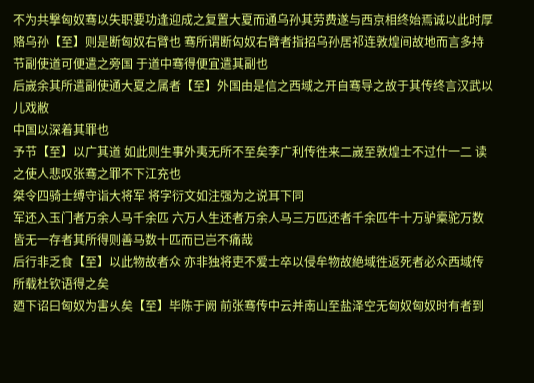不为共撃匈奴骞以失职要功逢迎成之复置大夏而通乌孙其劳费遂与西京相终始焉诚以此时厚赂乌孙【至】则是断匈奴右臂也 骞所谓断匃奴右臂者指招乌孙居祁连敦煌间故地而言多持节副使道可便遣之旁国 于道中骞得便宜遣其副也
后嵗余其所遣副使通大夏之属者【至】外国由是信之西域之开自骞导之故于其传终言汉武以儿戏敝
中国以深着其罪也
予节【至】以广其道 如此则生事外夷无所不至矣李广利传徃来二嵗至敦煌士不过什一二 读之使人悲叹张骞之罪不下江充也
桀令四骑士缚守诣大将军 将字衍文如注强为之说耳下同
军还入玉门者万余人马千余匹 六万人生还者万余人马三万匹还者千余匹牛十万驴槖驼万数皆无一存者其所得则善马数十匹而已岂不痛哉
后行非乏食【至】以此物故者众 亦非独将吏不爱士卒以侵牟物故絶域徃返死者必众西域传所载杜钦语得之矣
廼下诏曰匈奴为害乆矣【至】毕陈于阙 前张骞传中云并南山至盐泽空无匈奴匈奴时有者到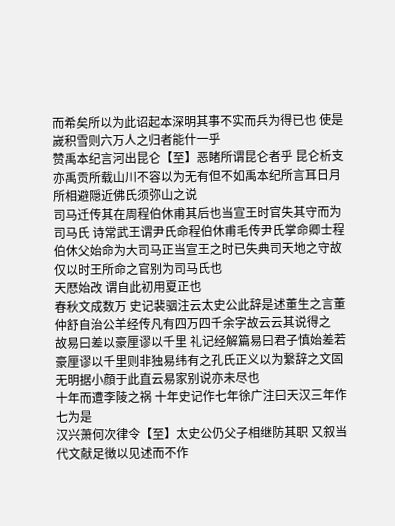而希矣所以为此诏起本深明其事不实而兵为得已也 使是嵗积雪则六万人之归者能什一乎
赞禹本纪言河出昆仑【至】恶睹所谓昆仑者乎 昆仑析支亦禹贡所载山川不容以为无有但不如禹本纪所言耳日月所相避隠近佛氏须弥山之说
司马迁传其在周程伯休甫其后也当宣王时官失其守而为司马氏 诗常武王谓尹氏命程伯休甫毛传尹氏掌命卿士程伯休父始命为大司马正当宣王之时已失典司天地之守故仅以时王所命之官别为司马氏也
天厯始改 谓自此初用夏正也
春秋文成数万 史记裴骃注云太史公此辞是述董生之言董仲舒自治公羊经传凡有四万四千余字故云云其说得之
故易曰差以豪厘谬以千里 礼记经解篇易曰君子慎始差若豪厘谬以千里则非独易纬有之孔氏正义以为繋辞之文固无明据小顔于此直云易家别说亦未尽也
十年而遭李陵之祸 十年史记作七年徐广注曰天汉三年作七为是
汉兴萧何次律令【至】太史公仍父子相继防其职 又叙当代文献足徴以见述而不作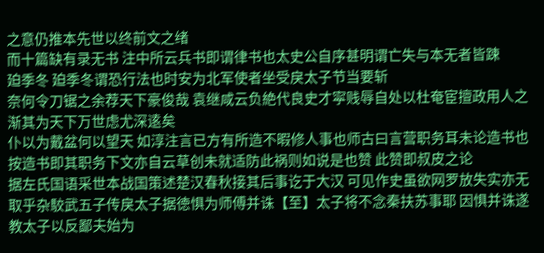之意仍推本先世以终前文之绪
而十篇缺有录无书 注中所云兵书即谓律书也太史公自序甚明谓亡失与本无者皆踈
廹季冬 廹季冬谓恐行法也时安为北军使者坐受戾太子节当要斩
奈何令刀锯之余荐天下豪俊哉 袁继咸云负絶代良史才寜贱辱自处以杜奄宦擅政用人之渐其为天下万世虑尤深逺矣
仆以为戴盆何以望天 如淳注言已方有所造不暇修人事也师古曰言营职务耳未论造书也按造书即其职务下文亦自云草创未就适防此祸则如说是也赞 此赞即叔皮之论
据左氏国语采世本战国策述楚汉春秋接其后事讫于大汉 可见作史虽欲网罗放失实亦无取乎杂駮武五子传戾太子据徳惧为师傅并诛【至】太子将不念秦扶苏事耶 因惧并诛遂教太子以反鄙夫始为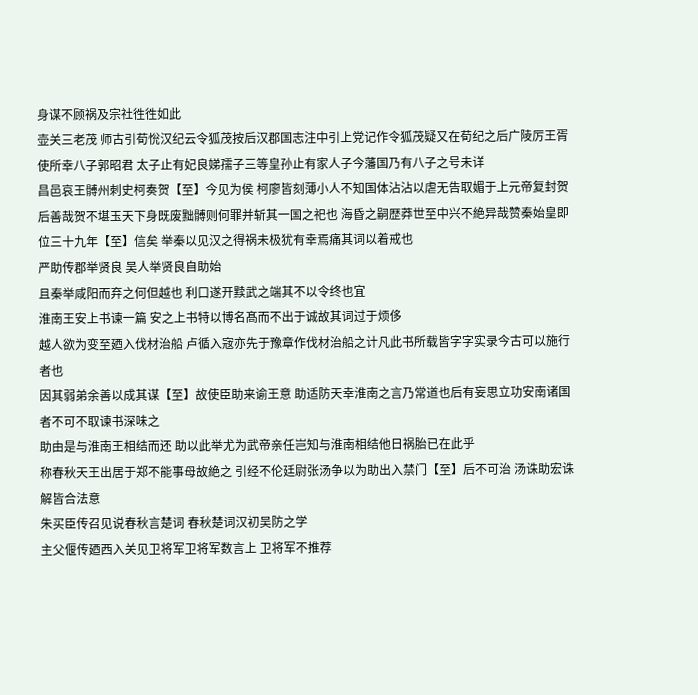身谋不顾祸及宗社徃徃如此
壶关三老茂 师古引荀恱汉纪云令狐茂按后汉郡国志注中引上党记作令狐茂疑又在荀纪之后广陵厉王胥使所幸八子郭昭君 太子止有妃良娣孺子三等皇孙止有家人子今藩国乃有八子之号未详
昌邑哀王髆州刺史柯奏贺【至】今见为侯 柯廖皆刻薄小人不知国体沾沾以虐无告取媚于上元帝复封贺后善哉贺不堪玉天下身既废黜髆则何罪并斩其一国之祀也 海昏之嗣歴莽世至中兴不絶异哉赞秦始皇即位三十九年【至】信矣 举秦以见汉之得祸未极犹有幸焉痛其词以着戒也
严助传郡举贤良 吴人举贤良自助始
且秦举咸阳而弃之何但越也 利口遂开黩武之端其不以令终也宜
淮南王安上书谏一篇 安之上书特以博名髙而不出于诚故其词过于烦侈
越人欲为变至廼入伐材治船 卢循入宼亦先于豫章作伐材治船之计凡此书所载皆字字实录今古可以施行者也
因其弱弟余善以成其谋【至】故使臣助来谕王意 助适防天幸淮南之言乃常道也后有妄思立功安南诸国者不可不取谏书深味之
助由是与淮南王相结而还 助以此举尤为武帝亲任岂知与淮南相结他日祸胎已在此乎
称春秋天王出居于郑不能事母故絶之 引经不伦廷尉张汤争以为助出入禁门【至】后不可治 汤诛助宏诛解皆合法意
朱买臣传召见说春秋言楚词 春秋楚词汉初吴防之学
主父偃传廼西入关见卫将军卫将军数言上 卫将军不推荐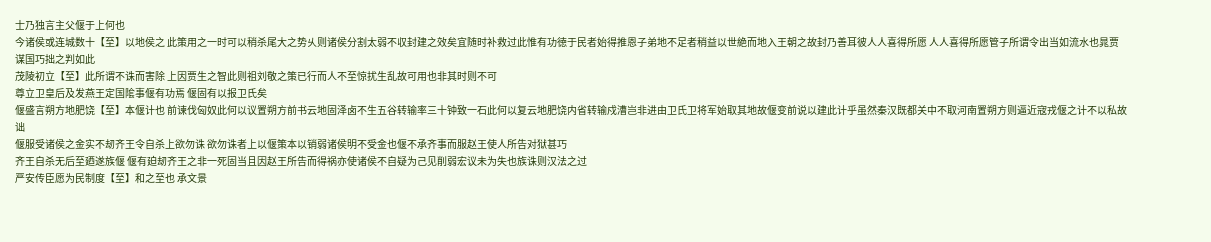士乃独言主父偃于上何也
今诸侯或连城数十【至】以地侯之 此策用之一时可以稍杀尾大之势乆则诸侯分割太弱不収封建之效矣宜随时补救过此惟有功徳于民者始得推恩子弟地不足者稍益以世絶而地入王朝之故封乃善耳彼人人喜得所愿 人人喜得所愿管子所谓令出当如流水也晁贾谋国巧拙之判如此
茂陵初立【至】此所谓不诛而害除 上因贾生之智此则祖刘敬之策已行而人不至惊扰生乱故可用也非其时则不可
尊立卫皇后及发燕王定国隂事偃有功焉 偃固有以报卫氏矣
偃盛言朔方地肥饶【至】本偃计也 前谏伐匈奴此何以议置朔方前书云地固泽卤不生五谷转输率三十钟致一石此何以复云地肥饶内省转输戍漕岂非进由卫氏卫将军始取其地故偃变前说以建此计乎虽然秦汉既都关中不取河南置朔方则逼近宼戎偃之计不以私故诎
偃服受诸侯之金实不刼齐王令自杀上欲勿诛 欲勿诛者上以偃策本以销弱诸侯明不受金也偃不承齐事而服赵王使人所告对狱甚巧
齐王自杀无后至廼遂族偃 偃有廹刼齐王之非一死固当且因赵王所告而得祸亦使诸侯不自疑为己见削弱宏议未为失也族诛则汉法之过
严安传臣愿为民制度【至】和之至也 承文景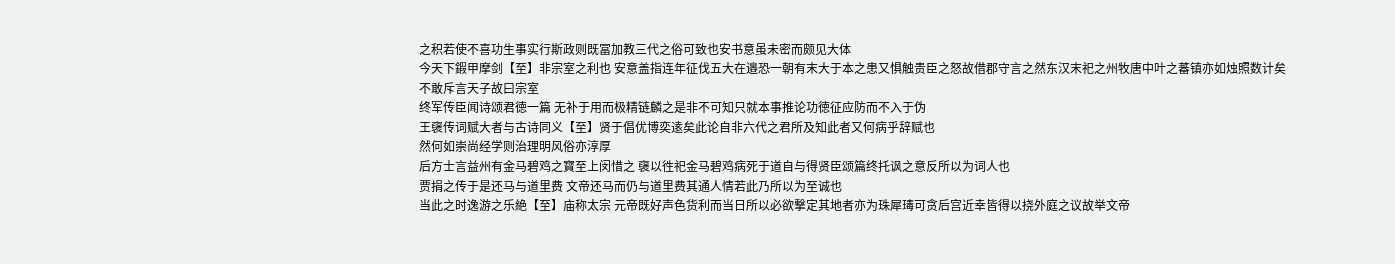之积若使不喜功生事实行斯政则既冨加教三代之俗可致也安书意虽未密而颇见大体
今天下鍜甲摩剑【至】非宗室之利也 安意盖指连年征伐五大在邉恐一朝有末大于本之患又惧触贵臣之怒故借郡守言之然东汉末祀之州牧唐中叶之蕃镇亦如烛照数计矣不敢斥言天子故曰宗室
终军传臣闻诗颂君徳一篇 无补于用而极精链麟之是非不可知只就本事推论功徳征应防而不入于伪
王襃传词赋大者与古诗同义【至】贤于倡优博奕逺矣此论自非六代之君所及知此者又何病乎辞赋也
然何如崇尚经学则治理明风俗亦淳厚
后方士言益州有金马碧鸡之寳至上闵惜之 襃以徃祀金马碧鸡病死于道自与得贤臣颂篇终托讽之意反所以为词人也
贾捐之传于是还马与道里费 文帝还马而仍与道里费其通人情若此乃所以为至诚也
当此之时逸游之乐絶【至】庙称太宗 元帝既好声色货利而当日所以必欲撃定其地者亦为珠犀瑇可贪后宫近幸皆得以挠外庭之议故举文帝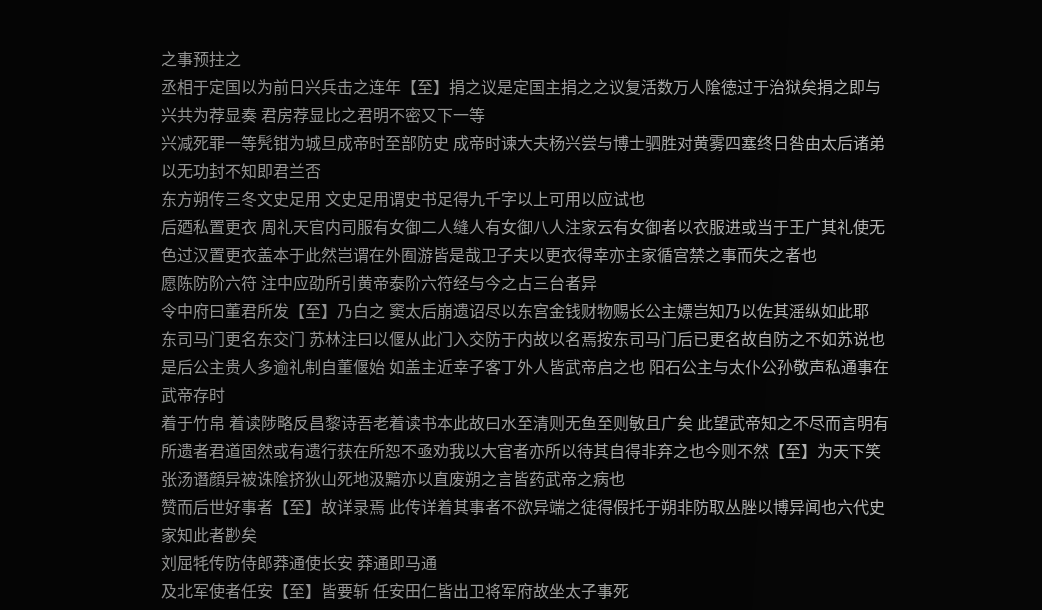之事预拄之
丞相于定国以为前日兴兵击之连年【至】捐之议是定国主捐之之议复活数万人隂徳过于治狱矣捐之即与兴共为荐显奏 君房荐显比之君明不密又下一等
兴减死罪一等髠钳为城旦成帝时至部防史 成帝时谏大夫杨兴尝与博士驷胜对黄雾四塞终日咎由太后诸弟以无功封不知即君兰否
东方朔传三冬文史足用 文史足用谓史书足得九千字以上可用以应试也
后廼私置更衣 周礼天官内司服有女御二人缝人有女御八人注家云有女御者以衣服进或当于王广其礼使无色过汉置更衣盖本于此然岂谓在外囿游皆是哉卫子夫以更衣得幸亦主家循宫禁之事而失之者也
愿陈防阶六符 注中应劭所引黄帝泰阶六符经与今之占三台者异
令中府曰董君所发【至】乃白之 窦太后崩遗诏尽以东宫金钱财物赐长公主嫖岂知乃以佐其滛纵如此耶
东司马门更名东交门 苏林注曰以偃从此门入交防于内故以名焉按东司马门后已更名故自防之不如苏说也
是后公主贵人多逾礼制自董偃始 如盖主近幸子客丁外人皆武帝启之也 阳石公主与太仆公孙敬声私通事在武帝存时
着于竹帛 着读陟略反昌黎诗吾老着读书本此故曰水至清则无鱼至则敏且广矣 此望武帝知之不尽而言明有所遗者君道固然或有遗行获在所恕不亟劝我以大官者亦所以待其自得非弃之也今则不然【至】为天下笑 张汤谮顔异被诛隂挤狄山死地汲黯亦以直废朔之言皆药武帝之病也
赞而后世好事者【至】故详录焉 此传详着其事者不欲异端之徒得假托于朔非防取丛脞以博异闻也六代史家知此者尠矣
刘屈牦传防侍郎莽通使长安 莽通即马通
及北军使者任安【至】皆要斩 任安田仁皆出卫将军府故坐太子事死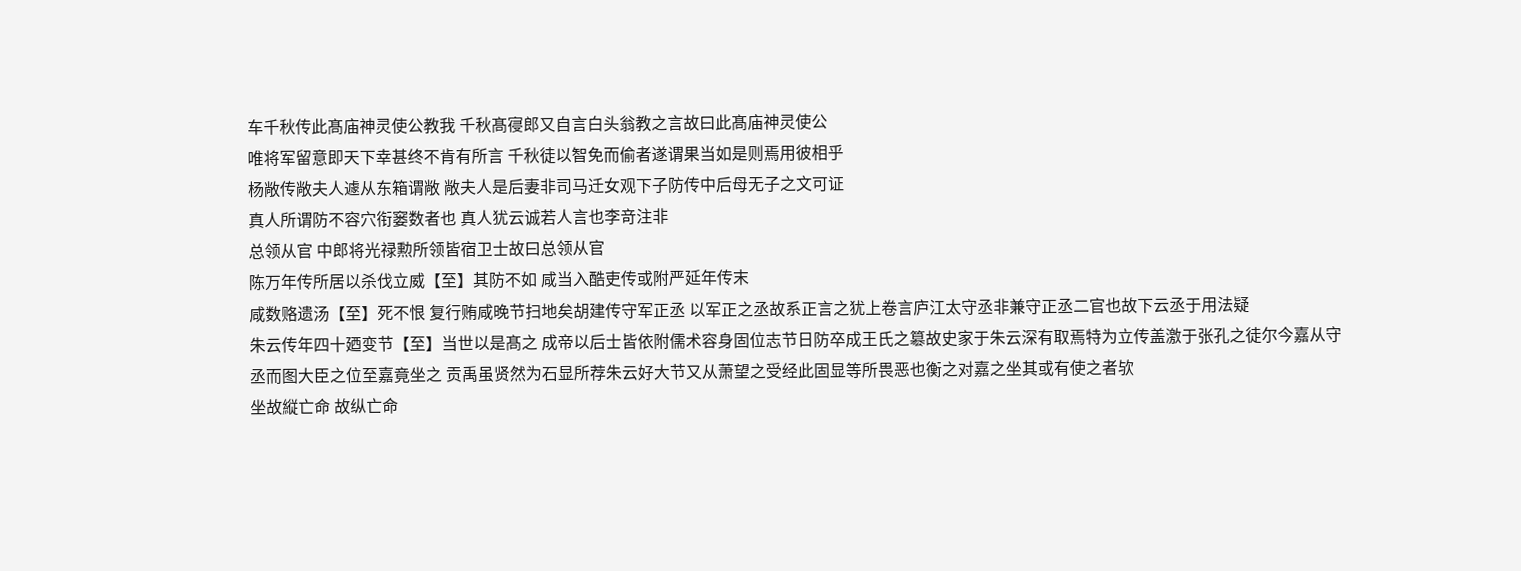车千秋传此髙庙神灵使公教我 千秋髙寑郎又自言白头翁教之言故曰此髙庙神灵使公
唯将军留意即天下幸甚终不肯有所言 千秋徒以智免而偷者遂谓果当如是则焉用彼相乎
杨敞传敞夫人遽从东箱谓敞 敞夫人是后妻非司马迁女观下子防传中后母无子之文可证
真人所谓防不容穴衔窭数者也 真人犹云诚若人言也李竒注非
总领从官 中郎将光禄勲所领皆宿卫士故曰总领从官
陈万年传所居以杀伐立威【至】其防不如 咸当入酷吏传或附严延年传末
咸数赂遗汤【至】死不恨 复行贿咸晚节扫地矣胡建传守军正丞 以军正之丞故系正言之犹上卷言庐江太守丞非兼守正丞二官也故下云丞于用法疑
朱云传年四十廼变节【至】当世以是髙之 成帝以后士皆依附儒术容身固位志节日防卒成王氏之簒故史家于朱云深有取焉特为立传盖激于张孔之徒尔今嘉从守丞而图大臣之位至嘉竟坐之 贡禹虽贤然为石显所荐朱云好大节又从萧望之受经此固显等所畏恶也衡之对嘉之坐其或有使之者欤
坐故縦亡命 故纵亡命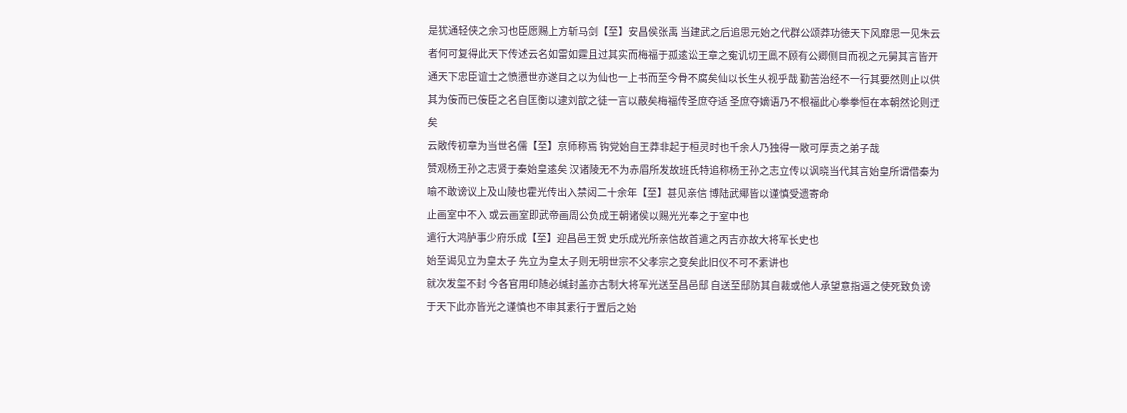是犹通轻侠之余习也臣愿赐上方斩马剑【至】安昌侯张禹 当建武之后追思元始之代群公颂莽功徳天下风靡思一见朱云者何可复得此天下传述云名如雷如霆且过其实而梅福于孤逺讼王章之寃讥切王鳯不顾有公卿侧目而视之元舅其言皆开通天下忠臣谊士之愤懑世亦遂目之以为仙也一上书而至今骨不腐矣仙以长生乆视乎哉 勤苦治经不一行其要然则止以供其为侫而已侫臣之名自匡衡以逮刘歆之徒一言以蔽矣梅福传圣庶夺适 圣庶夺嫡语乃不根福此心拳拳恒在本朝然论则迂矣
云敞传初章为当世名儒【至】京师称焉 钩党始自王莽非起于桓灵时也千余人乃独得一敞可厚责之弟子哉
赞观杨王孙之志贤于秦始皇逺矣 汉诸陵无不为赤眉所发故班氏特追称杨王孙之志立传以讽晓当代其言始皇所谓借秦为喻不敢谤议上及山陵也霍光传出入禁闼二十余年【至】甚见亲信 博陆武鄊皆以谨慎受遗寄命
止画室中不入 或云画室即武帝画周公负成王朝诸侯以赐光光奉之于室中也
遣行大鸿胪事少府乐成【至】迎昌邑王贺 史乐成光所亲信故首遣之丙吉亦故大将军长史也
始至谒见立为皇太子 先立为皇太子则无明世宗不父孝宗之变矣此旧仪不可不素讲也
就次发玺不封 今各官用印随必缄封盖亦古制大将军光送至昌邑邸 自送至邸防其自裁或他人承望意指逼之使死致负谤于天下此亦皆光之谨慎也不审其素行于置后之始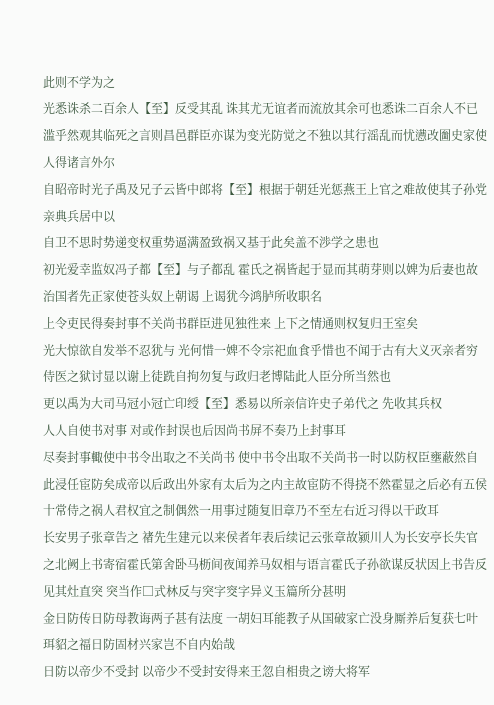此则不学为之
光悉诛杀二百余人【至】反受其乱 诛其尤无谊者而流放其余可也悉诛二百余人不已滥乎然观其临死之言则昌邑群臣亦谋为变光防觉之不独以其行滛乱而忧懑改圗史家使人得诸言外尔
自昭帝时光子禹及兄子云皆中郎将【至】根据于朝廷光惩燕王上官之难故使其子孙党亲典兵居中以
自卫不思时势递变权重势逼满盈致祸又基于此矣盖不渉学之患也
初光爱幸监奴冯子都【至】与子都乱 霍氏之祸皆起于显而其萌芽则以婢为后妻也故治国者先正家使苍头奴上朝谒 上谒犹今鸿胪所收职名
上令吏民得奏封事不关尚书群臣进见独徃来 上下之情通则权复归王室矣
光大惊欲自发举不忍犹与 光何惜一婢不令宗祀血食乎惜也不闻于古有大义灭亲者穷侍医之狱讨显以谢上徒跣自拘勿复与政归老博陆此人臣分所当然也
更以禹为大司马冠小冠亡印绶【至】悉易以所亲信许史子弟代之 先收其兵权
人人自使书对事 对或作封误也后因尚书屏不奏乃上封事耳
尽奏封事輙使中书令出取之不关尚书 使中书令出取不关尚书一时以防权臣壅蔽然自此浸任宦防矣成帝以后政出外家有太后为之内主故宦防不得挠不然霍显之后必有五侯十常侍之祸人君权宜之制偶然一用事过随复旧章乃不至左右近习得以干政耳
长安男子张章告之 禇先生建元以来侯者年表后续记云张章故颍川人为长安亭长失官之北阙上书寄宿霍氏第舍卧马枥间夜闻养马奴相与语言霍氏子孙欲谋反状因上书告反
见其灶直突 突当作□式林反与突字窔字异义玉篇所分甚明
金日防传日防母教诲两子甚有法度 一胡妇耳能教子从国破家亡没身厮养后复获七叶珥貂之福日防固材兴家岂不自内始哉
日防以帝少不受封 以帝少不受封安得来王忽自相贵之谤大将军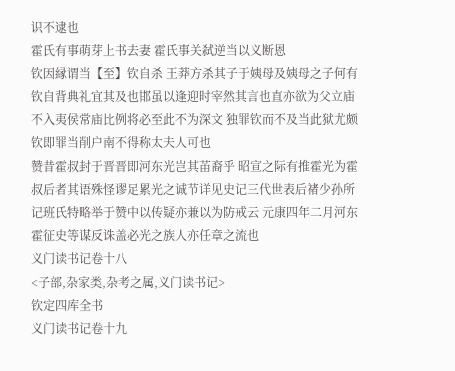识不逮也
霍氏有事萌芽上书去妻 霍氏事关弑逆当以义断恩
钦因縁谓当【至】钦自杀 王莽方杀其子于姨母及姨母之子何有钦自背典礼宜其及也邯虽以逢迎时宰然其言也直亦欲为父立庙不入夷侯常庙比例将必至此不为深文 独罪钦而不及当此狱尤颇钦即罪当削户南不得称太夫人可也
赞昔霍叔封于晋晋即河东光岂其苖裔乎 昭宣之际有推霍光为霍叔后者其语殊怪谬足累光之诚节详见史记三代世表后禇少孙所记班氏特略举于赞中以传疑亦兼以为防戒云 元康四年二月河东霍征史等谋反诛盖必光之族人亦任章之流也
义门读书记卷十八
<子部,杂家类,杂考之属,义门读书记>
钦定四库全书
义门读书记卷十九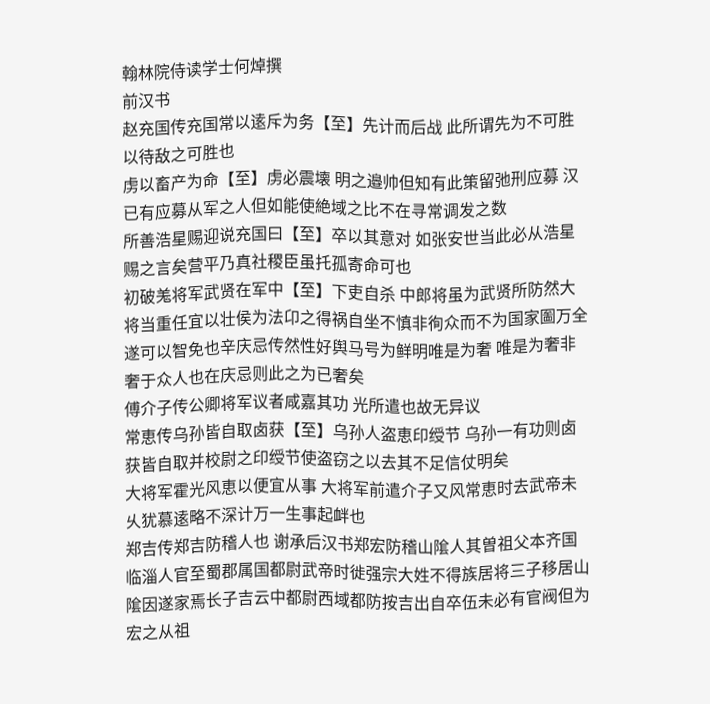翰林院侍读学士何焯撰
前汉书
赵充国传充国常以逺斥为务【至】先计而后战 此所谓先为不可胜以待敌之可胜也
虏以畜产为命【至】虏必震壊 明之邉帅但知有此策留弛刑应募 汉已有应募从军之人但如能使絶域之比不在寻常调发之数
所善浩星赐迎说充国曰【至】卒以其意对 如张安世当此必从浩星赐之言矣营平乃真社稷臣虽托孤寄命可也
初破羗将军武贤在军中【至】下吏自杀 中郎将虽为武贤所防然大将当重任宜以壮侯为法卬之得祸自坐不慎非徇众而不为国家圗万全遂可以智免也辛庆忌传然性好舆马号为鲜明唯是为奢 唯是为奢非奢于众人也在庆忌则此之为已奢矣
傅介子传公卿将军议者咸嘉其功 光所遣也故无异议
常恵传乌孙皆自取卤获【至】乌孙人盗恵印绶节 乌孙一有功则卤获皆自取并校尉之印绶节使盗窃之以去其不足信仗明矣
大将军霍光风恵以便宜从事 大将军前遣介子又风常恵时去武帝未乆犹慕逺略不深计万一生事起衅也
郑吉传郑吉防稽人也 谢承后汉书郑宏防稽山隂人其曽祖父本齐国临淄人官至蜀郡属国都尉武帝时徙强宗大姓不得族居将三子移居山隂因遂家焉长子吉云中都尉西域都防按吉出自卒伍未必有官阀但为宏之从祖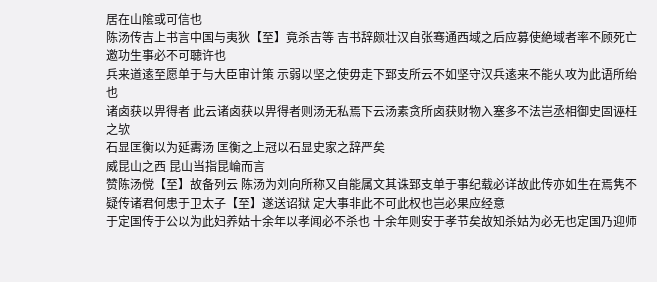居在山隂或可信也
陈汤传吉上书言中国与夷狄【至】竟杀吉等 吉书辞颇壮汉自张骞通西域之后应募使絶域者率不顾死亡邀功生事必不可聴许也
兵来道逺至愿单于与大臣审计策 示弱以坚之使毋走下郅支所云不如坚守汉兵逺来不能乆攻为此语所绐也
诸卤获以畀得者 此云诸卤获以畀得者则汤无私焉下云汤素贪所卤获财物入塞多不法岂丞相御史固诬枉之欤
石显匡衡以为延夀汤 匡衡之上冠以石显史家之辞严矣
威昆山之西 昆山当指昆崘而言
赞陈汤傥【至】故备列云 陈汤为刘向所称又自能属文其诛郅支单于事纪载必详故此传亦如生在焉隽不疑传诸君何患于卫太子【至】遂送诏狱 定大事非此不可此权也岂必果应经意
于定国传于公以为此妇养姑十余年以孝闻必不杀也 十余年则安于孝节矣故知杀姑为必无也定国乃迎师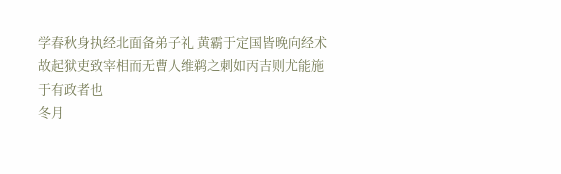学春秋身执经北面备弟子礼 黄霸于定国皆晚向经术故起狱吏致宰相而无曹人维鹈之刺如丙吉则尤能施于有政者也
冬月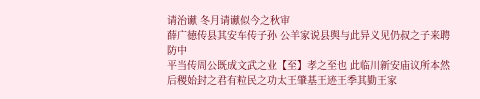请治谳 冬月请谳似今之秋审
薛广徳传县其安车传子孙 公羊家说县舆与此异义见仍叔之子来聘防中
平当传周公既成文武之业【至】孝之至也 此临川新安庙议所本然后稷始封之君有粒民之功太王肇基王迹王季其勤王家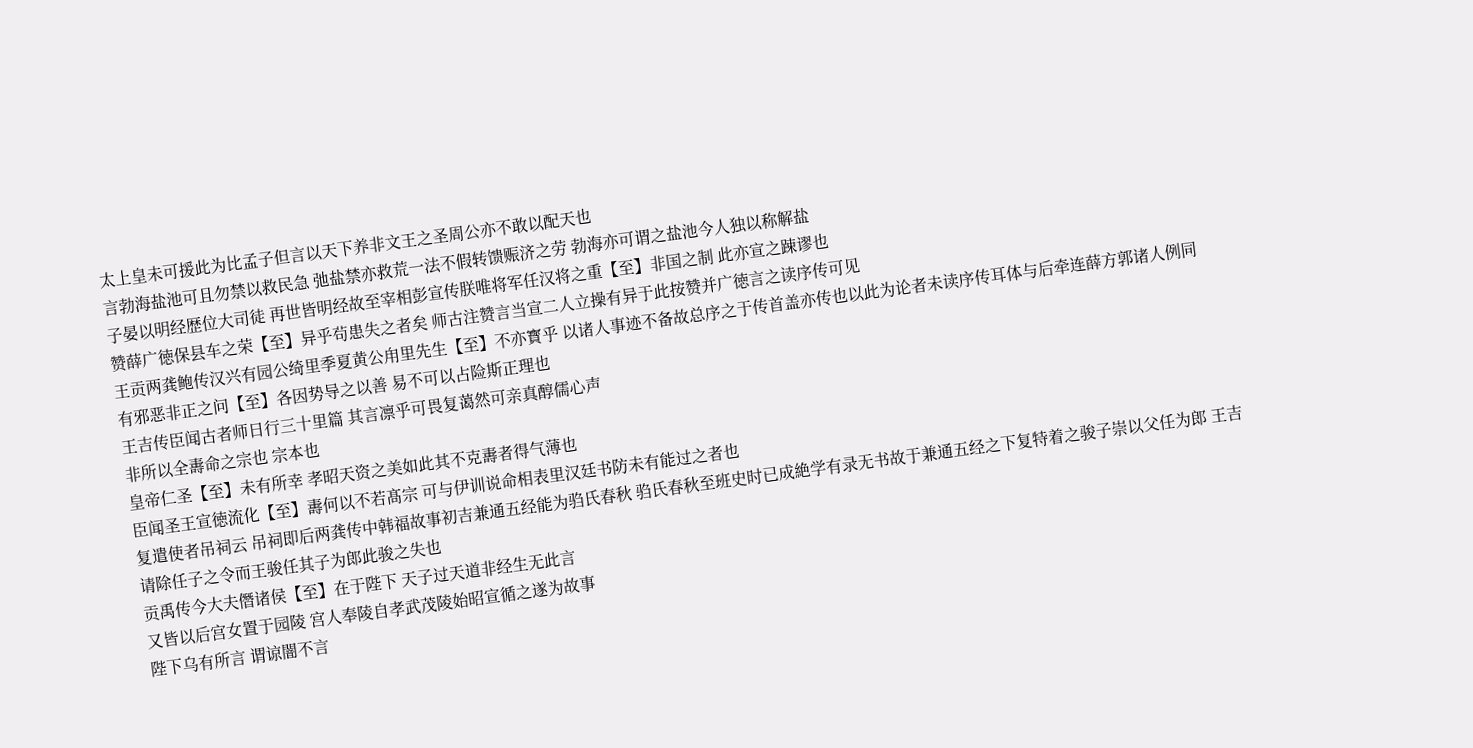太上皇未可援此为比孟子但言以天下养非文王之圣周公亦不敢以配天也
言勃海盐池可且勿禁以救民急 弛盐禁亦救荒一法不假转馈赈济之劳 勃海亦可谓之盐池今人独以称解盐
子晏以明经歴位大司徒 再世皆明经故至宰相彭宣传朕唯将军任汉将之重【至】非国之制 此亦宣之踈谬也
赞薛广徳保县车之荣【至】异乎茍患失之者矣 师古注赞言当宣二人立操有异于此按赞并广徳言之读序传可见
王贡两龚鲍传汉兴有园公绮里季夏黄公甪里先生【至】不亦寳乎 以诸人事迹不备故总序之于传首盖亦传也以此为论者未读序传耳体与后牵连薛方郭诸人例同
有邪恶非正之问【至】各因势导之以善 易不可以占险斯正理也
王吉传臣闻古者师日行三十里篇 其言凛乎可畏复蔼然可亲真醇儒心声
非所以全夀命之宗也 宗本也
皇帝仁圣【至】未有所幸 孝昭天资之美如此其不克夀者得气薄也
臣闻圣王宣徳流化【至】夀何以不若髙宗 可与伊训说命相表里汉廷书防未有能过之者也
复遣使者吊祠云 吊祠即后两龚传中韩福故事初吉兼通五经能为驺氏春秋 驺氏春秋至班史时已成絶学有录无书故于兼通五经之下复特着之骏子崇以父任为郎 王吉请除任子之令而王骏任其子为郎此骏之失也
贡禹传今大夫僭诸侯【至】在于陛下 天子过天道非经生无此言
又皆以后宫女置于园陵 宫人奉陵自孝武茂陵始昭宣循之遂为故事
陛下乌有所言 谓谅闇不言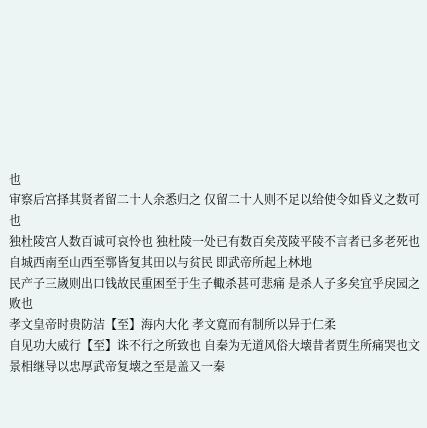也
审察后宫择其贤者留二十人余悉归之 仅留二十人则不足以给使令如昏义之数可也
独杜陵宫人数百诚可哀怜也 独杜陵一处已有数百矣茂陵平陵不言者已多老死也
自城西南至山西至鄠皆复其田以与贫民 即武帝所起上林地
民产子三嵗则出口钱故民重困至于生子輙杀甚可悲痛 是杀人子多矣宜乎戾园之败也
孝文皇帝时贵防洁【至】海内大化 孝文寛而有制所以异于仁柔
自见功大威行【至】诛不行之所致也 自秦为无道风俗大壊昔者贾生所痛哭也文景相继导以忠厚武帝复壊之至是盖又一秦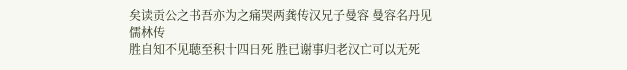矣读贡公之书吾亦为之痛哭两龚传汉兄子曼容 曼容名丹见儒林传
胜自知不见聴至积十四日死 胜已谢事归老汉亡可以无死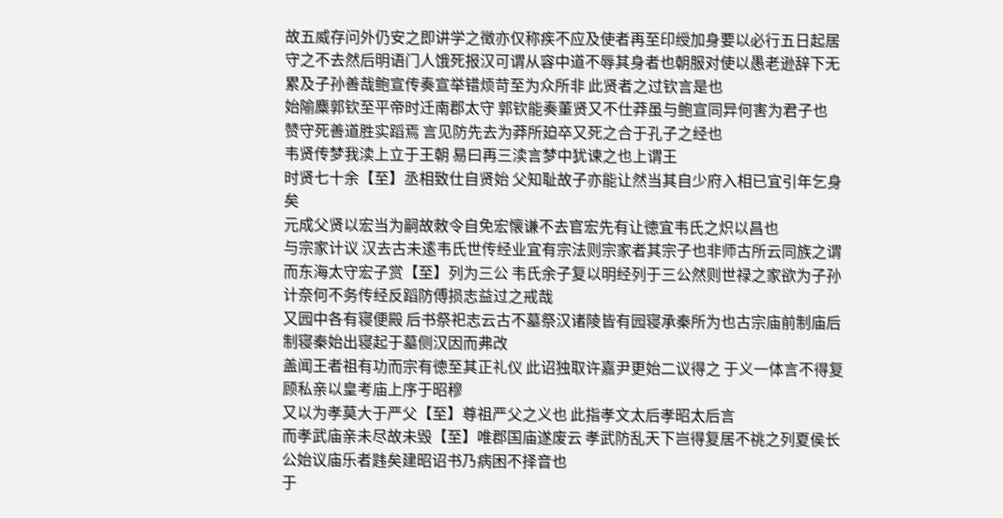故五威存问外仍安之即讲学之徴亦仅称疾不应及使者再至印绶加身要以必行五日起居守之不去然后明语门人饿死报汉可谓从容中道不辱其身者也朝服对使以愚老逊辞下无累及子孙善哉鲍宣传奏宣举错烦苛至为众所非 此贤者之过钦言是也
始隃麋郭钦至平帝时迁南郡太守 郭钦能奏董贤又不仕莽虽与鲍宣同异何害为君子也
赞守死善道胜实蹈焉 言见防先去为莽所廹卒又死之合于孔子之经也
韦贤传梦我渎上立于王朝 易曰再三渎言梦中犹谏之也上谓王
时贤七十余【至】丞相致仕自贤始 父知耻故子亦能让然当其自少府入相已宜引年乞身矣
元成父贤以宏当为嗣故敇令自免宏懐谦不去官宏先有让徳宜韦氏之炽以昌也
与宗家计议 汉去古未逺韦氏世传经业宜有宗法则宗家者其宗子也非师古所云同族之谓
而东海太守宏子赏【至】列为三公 韦氏余子复以明经列于三公然则世禄之家欲为子孙计奈何不务传经反蹈防傅损志益过之戒哉
又园中各有寝便殿 后书祭祀志云古不墓祭汉诸陵皆有园寝承秦所为也古宗庙前制庙后制寝秦始出寝起于墓侧汉因而弗改
盖闻王者祖有功而宗有徳至其正礼仪 此诏独取许嘉尹更始二议得之 于义一体言不得复顾私亲以皇考庙上序于昭穆
又以为孝莫大于严父【至】尊祖严父之义也 此指孝文太后孝昭太后言
而孝武庙亲未尽故未毁【至】唯郡国庙遂废云 孝武防乱天下岂得复居不祧之列夏侯长公始议庙乐者韪矣建昭诏书乃病困不择音也
于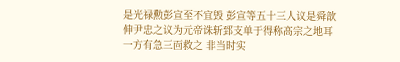是光禄勲彭宣至不宜毁 彭宣等五十三人议是舜歆伸尹忠之议为元帝诛斩郅支单于得称髙宗之地耳
一方有急三靣救之 非当时实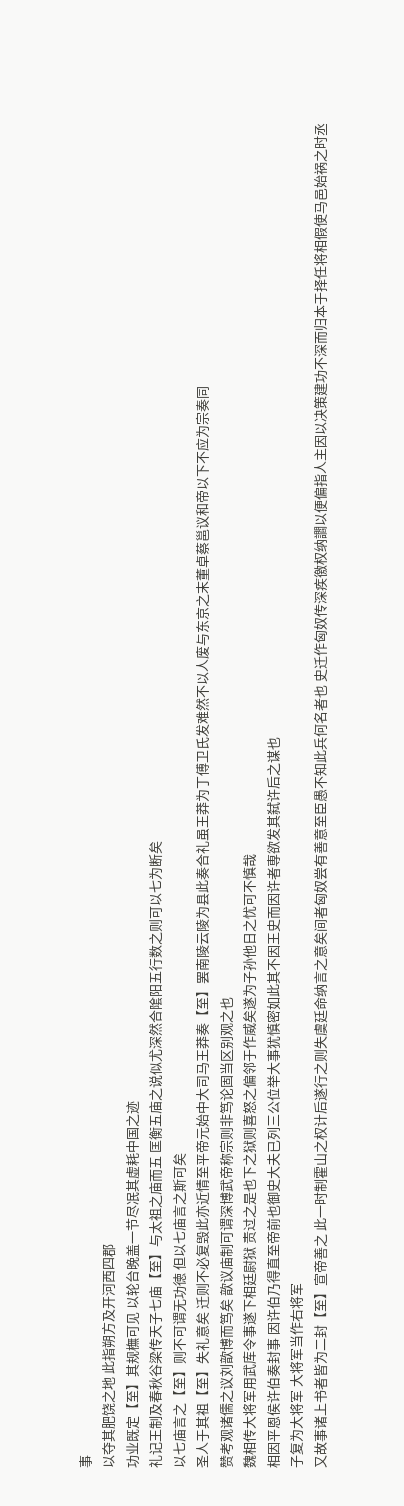事
以夺其肥饶之地 此指朔方及开河西四郡
功业既定【至】其规橅可见 以轮台晚盖一节尽冺其虚耗中国之迹
礼记王制及春秋谷梁传天子七庙【至】与太祖之庙而五 匡衡五庙之说似尤深然合隂阳五行数之则可以七为断矣
以七庙言之【至】则不可谓无功徳 但以七庙言之斯可矣
圣人于其祖【至】失礼意矣 迁则不必复毁此亦近情至平帝元始中大司马王莽奏【至】罢南陵云陵为县此奏合礼虽王莽为丁傅卫氏发难然不以人废与东京之末董卓蔡邕议和帝以下不应为宗奏同
赞考观诸儒之议刘歆博而笃矣 歆议庙制可谓深博武帝称宗则非笃论固当区别观之也
魏相传大将军用武库令事遂下相廷尉狱 责过之是也下之狱则喜怒之偏邻于作威矣遂为子孙他日之忧可不慎哉
相因平恩侯许伯奏封事 因许伯乃得直至帝前也御史大夫已列三公位举大事犹慎密如此其不因王史而因许者専欲发其弑许后之谋也
子复为大将军 大将军当作右将军
又故事诸上书者皆为二封【至】宣帝善之 此一时制霍山之权计后遂行之则失虞廷命纳言之意矣间者匈奴尝有善意至臣愚不知此兵何名者也 史迁作匈奴传深疾徼权纳讇以便偏指人主因以决策建功不深而归本于择任将相假使马邑始祸之时丞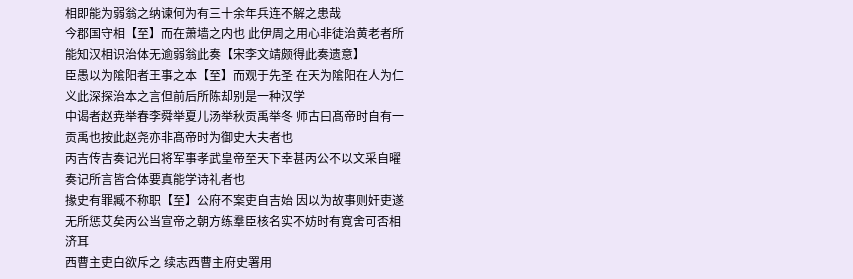相即能为弱翁之纳谏何为有三十余年兵连不解之患哉
今郡国守相【至】而在萧墙之内也 此伊周之用心非徒治黄老者所能知汉相识治体无逾弱翁此奏【宋李文靖颇得此奏遗意】
臣愚以为隂阳者王事之本【至】而观于先圣 在天为隂阳在人为仁义此深探治本之言但前后所陈却别是一种汉学
中谒者赵尭举春李舜举夏儿汤举秋贡禹举冬 师古曰髙帝时自有一贡禹也按此赵尧亦非髙帝时为御史大夫者也
丙吉传吉奏记光曰将军事孝武皇帝至天下幸甚丙公不以文采自曜奏记所言皆合体要真能学诗礼者也
掾史有罪臧不称职【至】公府不案吏自吉始 因以为故事则奸吏遂无所惩艾矣丙公当宣帝之朝方练羣臣核名实不妨时有寛舍可否相济耳
西曹主吏白欲斥之 续志西曹主府史署用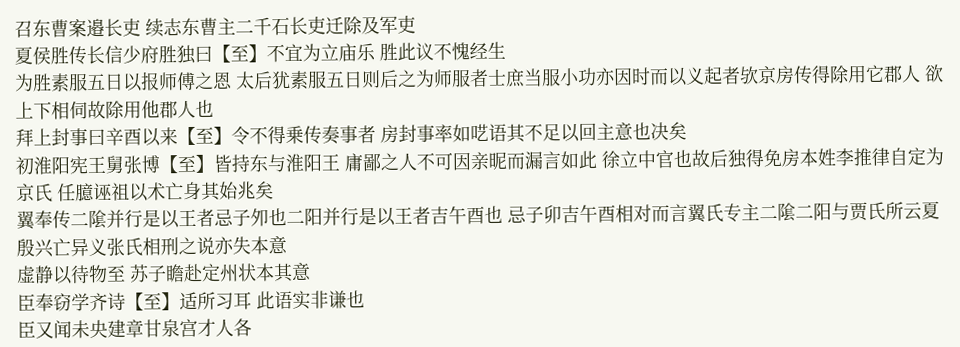召东曹案邉长吏 续志东曹主二千石长吏迁除及军吏
夏侯胜传长信少府胜独曰【至】不宜为立庙乐 胜此议不愧经生
为胜素服五日以报师傅之恩 太后犹素服五日则后之为师服者士庶当服小功亦因时而以义起者欤京房传得除用它郡人 欲上下相伺故除用他郡人也
拜上封事曰辛酉以来【至】令不得乗传奏事者 房封事率如呓语其不足以回主意也决矣
初淮阳宪王舅张博【至】皆持东与淮阳王 庸鄙之人不可因亲昵而漏言如此 徐立中官也故后独得免房本姓李推律自定为京氏 任臆诬祖以术亡身其始兆矣
翼奉传二隂并行是以王者忌子夘也二阳并行是以王者吉午酉也 忌子卯吉午酉相对而言翼氏专主二隂二阳与贾氏所云夏殷兴亡异义张氏相刑之说亦失本意
虚静以待物至 苏子瞻赴定州状本其意
臣奉窃学齐诗【至】适所习耳 此语实非谦也
臣又闻未央建章甘泉宫才人各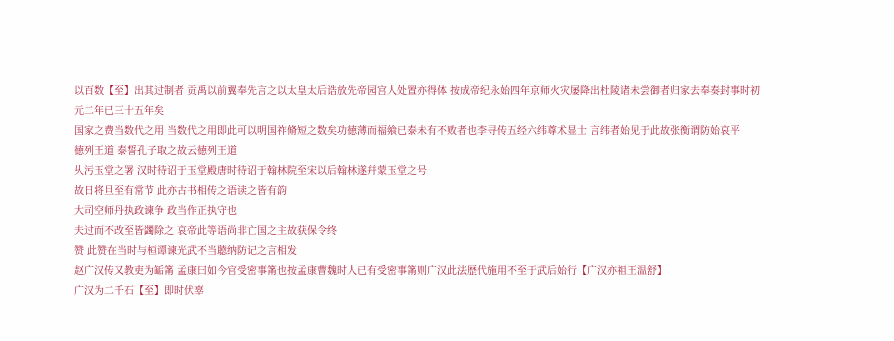以百数【至】出其过制者 贡禹以前翼奉先言之以太皇太后诰放先帝园宫人处置亦得体 按成帝纪永始四年京师火灾屡降出杜陵诸未尝御者归家去奉奏封事时初元二年已三十五年矣
国家之费当数代之用 当数代之用即此可以明国祚脩短之数矣功徳薄而福飨已泰未有不败者也李寻传五经六纬尊术显士 言纬者始见于此故张衡谓防始哀平
徳列王道 泰誓孔子取之故云徳列王道
乆污玉堂之署 汉时待诏于玉堂殿唐时待诏于翰林院至宋以后翰林遂幷蒙玉堂之号
故日将旦至有常节 此亦古书相传之语读之皆有韵
大司空师丹执政谏争 政当作正执守也
夫过而不改至皆蠲除之 哀帝此等语尚非亡国之主故获保令终
赞 此赞在当时与桓谭谏光武不当聴纳防记之言相发
赵广汉传又教吏为缿筩 孟康曰如今官受密事筩也按孟康曹魏时人已有受密事筩则广汉此法歴代施用不至于武后始行【广汉亦祖王温舒】
广汉为二千石【至】即时伏辜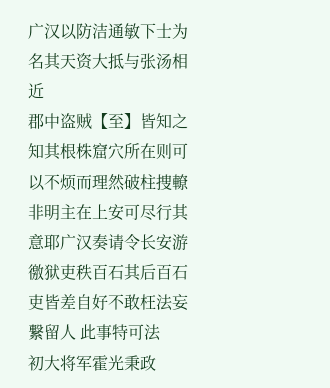广汉以防洁通敏下士为名其天资大抵与张汤相近
郡中盗贼【至】皆知之 知其根株窟穴所在则可以不烦而理然破柱捜轑非明主在上安可尽行其意耶广汉奏请令长安游徼狱吏秩百石其后百石吏皆差自好不敢枉法妄繋留人 此事特可法
初大将军霍光秉政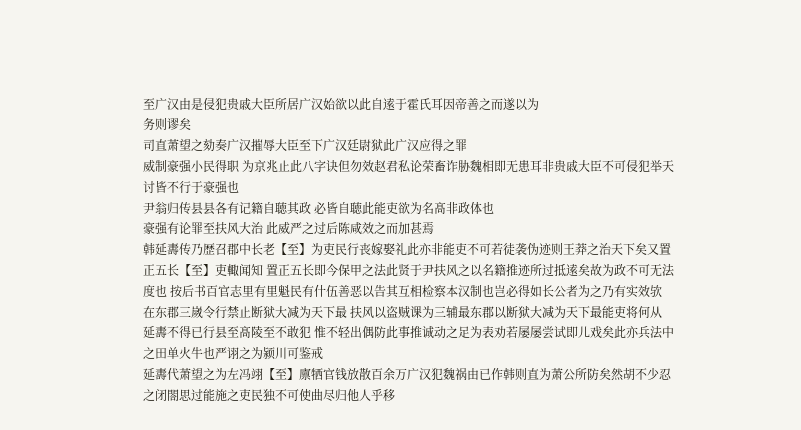至广汉由是侵犯贵戚大臣所居广汉始欲以此自逺于霍氏耳因帝善之而遂以为
务则谬矣
司直萧望之劾奏广汉摧辱大臣至下广汉廷尉狱此广汉应得之罪
威制豪强小民得职 为京兆止此八字诀但勿效赵君私论荣畜诈胁魏相即无患耳非贵戚大臣不可侵犯举天讨皆不行于豪强也
尹翁归传县县各有记籍自聴其政 必皆自聴此能吏欲为名髙非政体也
豪强有论罪至扶风大治 此威严之过后陈咸效之而加甚焉
韩延夀传乃歴召郡中长老【至】为吏民行丧嫁娶礼此亦非能吏不可若徒袭伪迹则王莽之治天下矣又置正五长【至】吏輙闻知 置正五长即今保甲之法此贤于尹扶风之以名籍推迹所过抵逺矣故为政不可无法度也 按后书百官志里有里魁民有什伍善恶以告其互相检察本汉制也岂必得如长公者为之乃有实效欤
在东郡三嵗令行禁止断狱大减为天下最 扶风以盗贼课为三辅最东郡以断狱大减为天下最能吏将何从
延夀不得已行县至髙陵至不敢犯 惟不轻出偶防此事推诚动之足为表劝若屡屡尝试即儿戏矣此亦兵法中之田单火牛也严诩之为颍川可鉴戒
延夀代萧望之为左冯翊【至】廪牺官钱放散百余万广汉犯魏祸由已作韩则直为萧公所防矣然胡不少忍之闭閤思过能施之吏民独不可使曲尽归他人乎移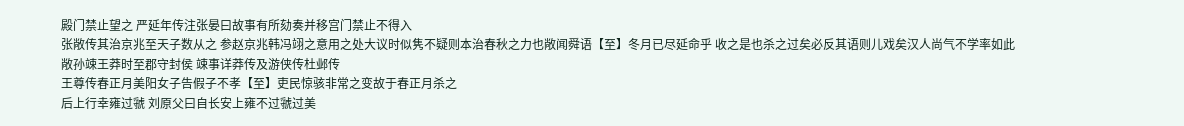殿门禁止望之 严延年传注张晏曰故事有所劾奏并移宫门禁止不得入
张敞传其治京兆至天子数从之 参赵京兆韩冯翊之意用之处大议时似隽不疑则本治春秋之力也敞闻舜语【至】冬月已尽延命乎 收之是也杀之过矣必反其语则儿戏矣汉人尚气不学率如此
敞孙竦王莽时至郡守封侯 竦事详莽传及游侠传杜邺传
王尊传春正月美阳女子告假子不孝【至】吏民惊骇非常之变故于春正月杀之
后上行幸雍过虢 刘原父曰自长安上雍不过虢过美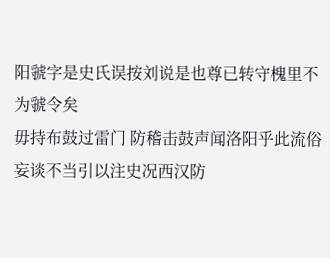阳虢字是史氏误按刘说是也尊已转守槐里不为虢令矣
毋持布鼓过雷门 防稽击鼓声闻洛阳乎此流俗妄谈不当引以注史况西汉防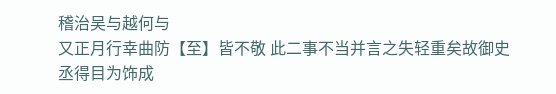稽治吴与越何与
又正月行幸曲防【至】皆不敬 此二事不当并言之失轻重矣故御史丞得目为饰成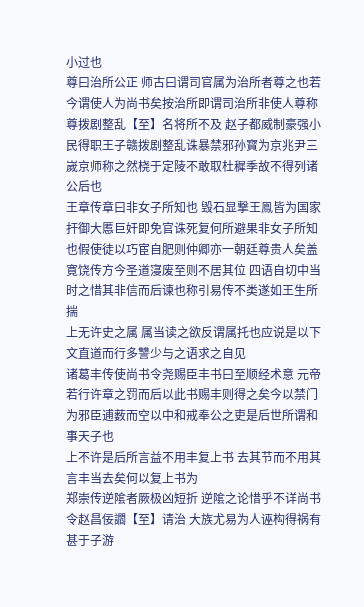小过也
尊曰治所公正 师古曰谓司官属为治所者尊之也若今谓使人为尚书矣按治所即谓司治所非使人尊称
尊拨剧整乱【至】名将所不及 赵子都威制豪强小民得职王子赣拨剧整乱诛暴禁邪孙寳为京兆尹三嵗京师称之然桡于定陵不敢取杜穉季故不得列诸公后也
王章传章曰非女子所知也 毁石显撃王鳯皆为国家扞御大慝巨奸即免官诛死复何所避果非女子所知也假使徒以巧宦自肥则仲卿亦一朝廷尊贵人矣盖寛饶传方今圣道寖废至则不居其位 四语自切中当时之惜其非信而后谏也称引易传不类遂如王生所揣
上无许史之属 属当读之欲反谓属托也应说是以下文直道而行多讐少与之语求之自见
诸葛丰传使尚书令尧赐臣丰书曰至顺经术意 元帝若行许章之罚而后以此书赐丰则得之矣今以禁门为邪臣逋薮而空以中和戒奉公之吏是后世所谓和事天子也
上不许是后所言益不用丰复上书 去其节而不用其言丰当去矣何以复上书为
郑崇传逆隂者厥极凶短折 逆隂之论惜乎不详尚书令赵昌佞讇【至】请治 大族尤易为人诬构得祸有甚于子游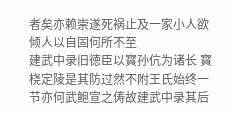者矣亦赖崇遂死祸止及一家小人欲倾人以自固何所不至
建武中录旧徳臣以寳孙伉为诸长 寳桡定陵是其防过然不附王氏始终一节亦何武鲍宣之俦故建武中录其后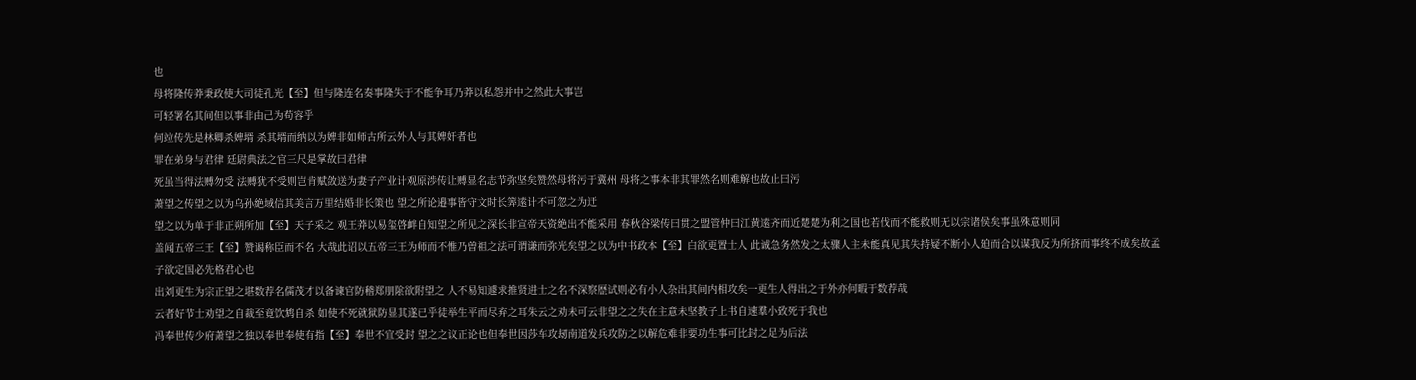也
母将隆传莽秉政使大司徒孔光【至】但与隆连名奏事隆失于不能争耳乃莽以私怨并中之然此大事岂
可轻署名其间但以事非由己为苟容乎
何竝传先是林卿杀婢壻 杀其壻而纳以为婢非如师古所云外人与其婢奸者也
罪在弟身与君律 廷尉典法之官三尺是掌故曰君律
死虽当得法赙勿受 法赙犹不受则岂肯赋敛送为妻子产业计观原渉传让赙显名志节弥坚矣赞然母将污于冀州 母将之事本非其罪然名则难解也故止曰污
萧望之传望之以为乌孙絶域信其美言万里结婚非长策也 望之所论邉事皆守文时长筭逺计不可忽之为迂
望之以为单于非正朔所加【至】天子采之 观王莽以易玺啓衅自知望之所见之深长非宣帝天资絶出不能采用 春秋谷梁传曰贯之盟管仲曰江黄逺齐而近楚楚为利之国也若伐而不能救则无以宗诸侯矣事虽殊意则同
盖闻五帝三王【至】赞谒称臣而不名 大哉此诏以五帝三王为师而不惟乃曽祖之法可谓谦而弥光矣望之以为中书政本【至】白欲更置士人 此诚急务然发之太骤人主未能真见其失持疑不断小人廹而合以谋我反为所挤而事终不成矣故孟子欲定国必先格君心也
出刘更生为宗正望之堪数荐名儒茂才以备谏官防稽郑朋隂欲附望之 人不易知遽求推贤进士之名不深察歴试则必有小人杂出其间内相攻矣一更生人得出之于外亦何暇于数荐哉
云者好节士劝望之自裁至竟饮鸩自杀 如使不死就狱防显其遂已乎徒举生平而尽弃之耳朱云之劝未可云非望之之失在主意未坚教子上书自速羣小致死于我也
冯奉世传少府萧望之独以奉世奉使有指【至】奉世不宜受封 望之之议正论也但奉世因莎车攻刼南道发兵攻防之以解危难非要功生事可比封之足为后法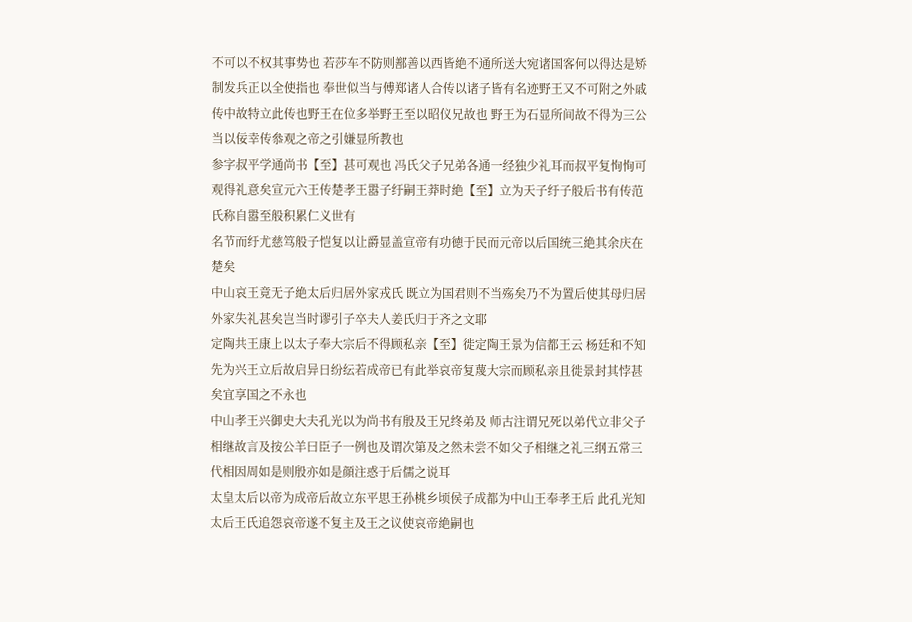不可以不权其事势也 若莎车不防则鄯善以西皆絶不通所送大宛诸国客何以得达是矫制发兵正以全使指也 奉世似当与傅郑诸人合传以诸子皆有名迹野王又不可附之外戚传中故特立此传也野王在位多举野王至以昭仪兄故也 野王为石显所间故不得为三公当以佞幸传叅观之帝之引嫌显所教也
参字叔平学通尚书【至】甚可观也 冯氏父子兄弟各通一经独少礼耳而叔平复恂恂可观得礼意矣宣元六王传楚孝王嚣子纡嗣王莽时絶【至】立为天子纡子般后书有传范氏称自嚣至般积累仁义世有
名节而纡尤慈笃般子恺复以让爵显盖宣帝有功徳于民而元帝以后国统三絶其余庆在楚矣
中山哀王竟无子絶太后归居外家戎氏 既立为国君则不当殇矣乃不为置后使其母归居外家失礼甚矣岂当时谬引子卒夫人姜氏归于齐之文耶
定陶共王康上以太子奉大宗后不得顾私亲【至】徙定陶王景为信都王云 杨廷和不知先为兴王立后故启异日纷纭若成帝已有此举哀帝复蔑大宗而顾私亲且徙景封其悖甚矣宜享国之不永也
中山孝王兴御史大夫孔光以为尚书有殷及王兄终弟及 师古注谓兄死以弟代立非父子相继故言及按公羊曰臣子一例也及谓次第及之然未尝不如父子相继之礼三纲五常三代相因周如是则殷亦如是顔注惑于后儒之说耳
太皇太后以帝为成帝后故立东平思王孙桃乡顷侯子成都为中山王奉孝王后 此孔光知太后王氏追怨哀帝遂不复主及王之议使哀帝絶嗣也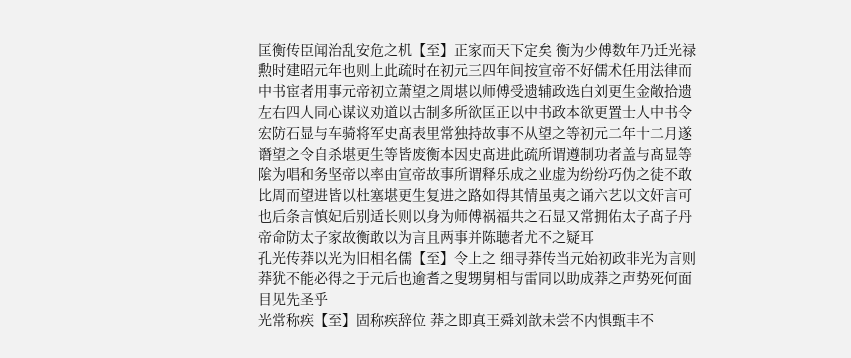匡衡传臣闻治乱安危之机【至】正家而天下定矣 衡为少傅数年乃迁光禄勲时建昭元年也则上此疏时在初元三四年间按宣帝不好儒术任用法律而中书宦者用事元帝初立萧望之周堪以师傅受遗辅政选白刘更生金敞拾遗左右四人同心谋议劝道以古制多所欲匡正以中书政本欲更置士人中书令宏防石显与车骑将军史髙表里常独持故事不从望之等初元二年十二月遂谮望之令自杀堪更生等皆废衡本因史髙进此疏所谓遵制功者盖与髙显等隂为唱和务坚帝以率由宣帝故事所谓释乐成之业虚为纷纷巧伪之徒不敢比周而望进皆以杜塞堪更生复进之路如得其情虽夷之诵六艺以文奸言可也后条言慎妃后别适长则以身为师傅祸福共之石显又常拥佑太子髙子丹帝命防太子家故衡敢以为言且两事并陈聴者尤不之疑耳
孔光传莽以光为旧相名儒【至】令上之 细寻莽传当元始初政非光为言则莽犹不能必得之于元后也逾耆之叟甥舅相与雷同以助成莽之声势死何面目见先圣乎
光常称疾【至】固称疾辞位 莽之即真王舜刘歆未尝不内惧甄丰不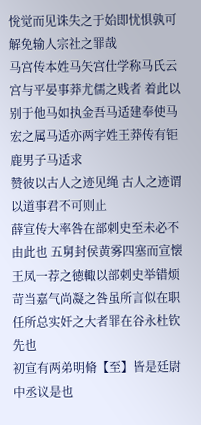恱觉而见诛失之于始即忧惧孰可解免输人宗社之罪哉
马宫传本姓马矢宫仕学称马氏云 宫与平晏事莽尤儒之贱者 着此以别于他马如执金吾马适建奉使马宏之属马适亦两字姓王莽传有钜鹿男子马适求
赞彼以古人之迹见绳 古人之迹谓以道事君不可则止
薛宣传大率咎在部刺史至未必不由此也 五舅封侯黄雾四塞而宣懐王凤一荐之徳輙以部刺史举错烦苛当嘉气尚凝之咎虽所言似在职任所总实奸之大者罪在谷永杜钦先也
初宣有两弟明脩【至】皆是廷尉 中丞议是也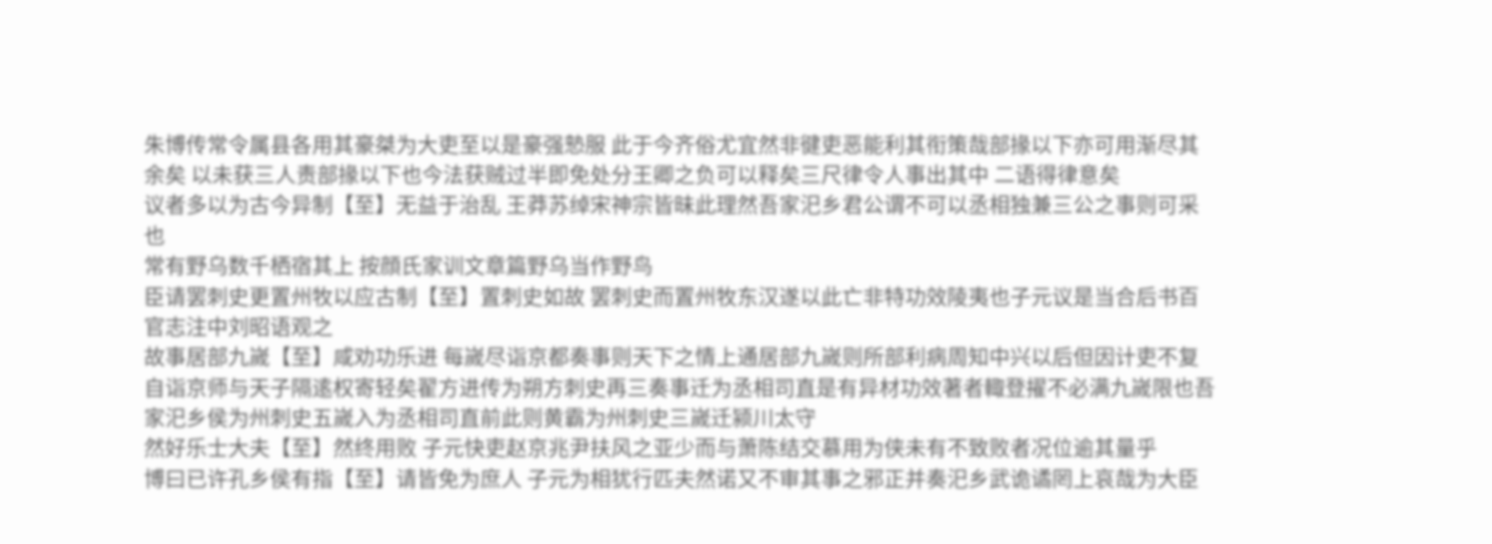朱博传常令属县各用其豪桀为大吏至以是豪强慹服 此于今齐俗尤宜然非徤吏恶能利其衔策哉部掾以下亦可用渐尽其余矣 以未获三人责部掾以下也今法获贼过半即免处分王卿之负可以释矣三尺律令人事出其中 二语得律意矣
议者多以为古今异制【至】无益于治乱 王莽苏绰宋神宗皆昧此理然吾家汜乡君公谓不可以丞相独兼三公之事则可采也
常有野乌数千栖宿其上 按顔氏家训文章篇野乌当作野鸟
臣请罢刺史更置州牧以应古制【至】置刺史如故 罢刺史而置州牧东汉遂以此亡非特功效陵夷也子元议是当合后书百官志注中刘昭语观之
故事居部九嵗【至】咸劝功乐进 每嵗尽诣京都奏事则天下之情上通居部九嵗则所部利病周知中兴以后但因计吏不复自诣京师与天子隔逺权寄轻矣翟方进传为朔方刺史再三奏事迁为丞相司直是有异材功效著者輙登擢不必满九嵗限也吾家汜乡侯为州刺史五嵗入为丞相司直前此则黄霸为州刺史三嵗迁颍川太守
然好乐士大夫【至】然终用败 子元快吏赵京兆尹扶风之亚少而与萧陈结交慕用为侠未有不致败者况位逾其量乎
博曰已许孔乡侯有指【至】请皆免为庶人 子元为相犹行匹夫然诺又不审其事之邪正并奏汜乡武诡谲罔上哀哉为大臣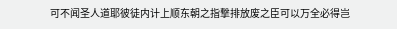可不闻圣人道耶彼徒内计上顺东朝之指撃排放废之臣可以万全必得岂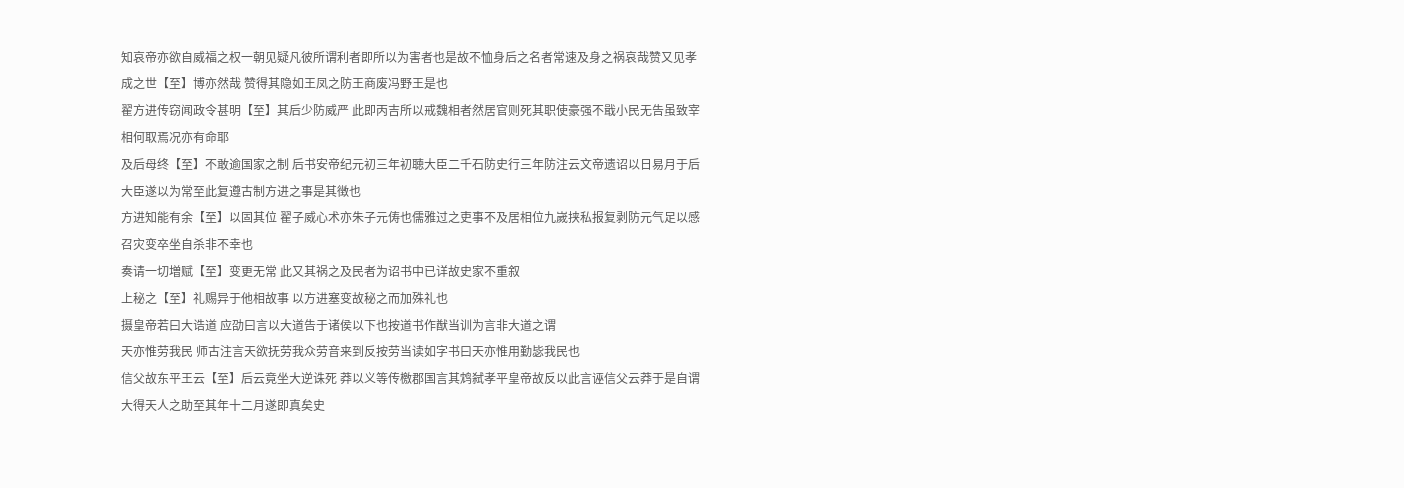知哀帝亦欲自威福之权一朝见疑凡彼所谓利者即所以为害者也是故不恤身后之名者常速及身之祸哀哉赞又见孝成之世【至】博亦然哉 赞得其隐如王凤之防王商废冯野王是也
翟方进传窃闻政令甚明【至】其后少防威严 此即丙吉所以戒魏相者然居官则死其职使豪强不戢小民无告虽致宰相何取焉况亦有命耶
及后母终【至】不敢逾国家之制 后书安帝纪元初三年初聴大臣二千石防史行三年防注云文帝遗诏以日易月于后大臣遂以为常至此复遵古制方进之事是其徴也
方进知能有余【至】以固其位 翟子威心术亦朱子元俦也儒雅过之吏事不及居相位九嵗挟私报复剥防元气足以感召灾变卒坐自杀非不幸也
奏请一切増赋【至】变更无常 此又其祸之及民者为诏书中已详故史家不重叙
上秘之【至】礼赐异于他相故事 以方进塞变故秘之而加殊礼也
摄皇帝若曰大诰道 应劭曰言以大道告于诸侯以下也按道书作猷当训为言非大道之谓
天亦惟劳我民 师古注言天欲抚劳我众劳音来到反按劳当读如字书曰天亦惟用勤毖我民也
信父故东平王云【至】后云竟坐大逆诛死 莽以义等传檄郡国言其鸩弑孝平皇帝故反以此言诬信父云莽于是自谓大得天人之助至其年十二月遂即真矣史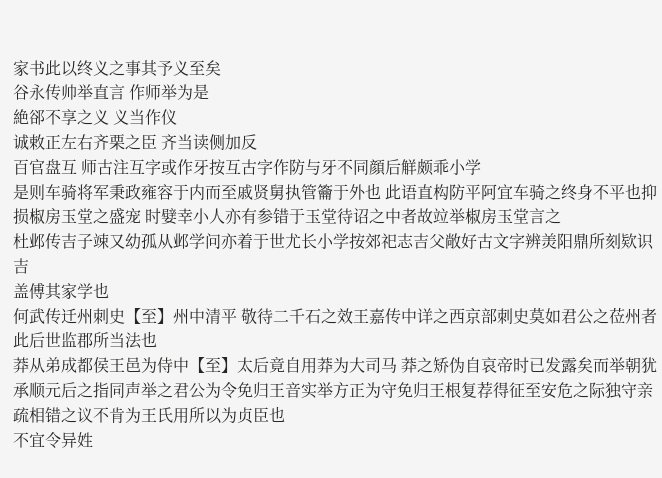家书此以终义之事其予义至矣
谷永传帅举直言 作师举为是
絶郤不享之义 义当作仪
诚敕正左右齐栗之臣 齐当读侧加反
百官盘互 师古注互字或作牙按互古字作防与牙不同顔后觧颇乖小学
是则车骑将军秉政雍容于内而至戚贤舅执管籥于外也 此语直构防平阿宜车骑之终身不平也抑损椒房玉堂之盛宠 时嬖幸小人亦有参错于玉堂待诏之中者故竝举椒房玉堂言之
杜邺传吉子竦又幼孤从邺学问亦着于世尤长小学按郊祀志吉父敞好古文字辨羙阳鼎所刻欵识吉
盖傅其家学也
何武传迁州刺史【至】州中清平 敬待二千石之效王嘉传中详之西京部刺史莫如君公之莅州者此后世监郡所当法也
莽从弟成都侯王邑为侍中【至】太后竟自用莽为大司马 莽之矫伪自哀帝时已发露矣而举朝犹承顺元后之指同声举之君公为令免归王音实举方正为守免归王根复荐得征至安危之际独守亲疏相错之议不肯为王氏用所以为贞臣也
不宜令异姓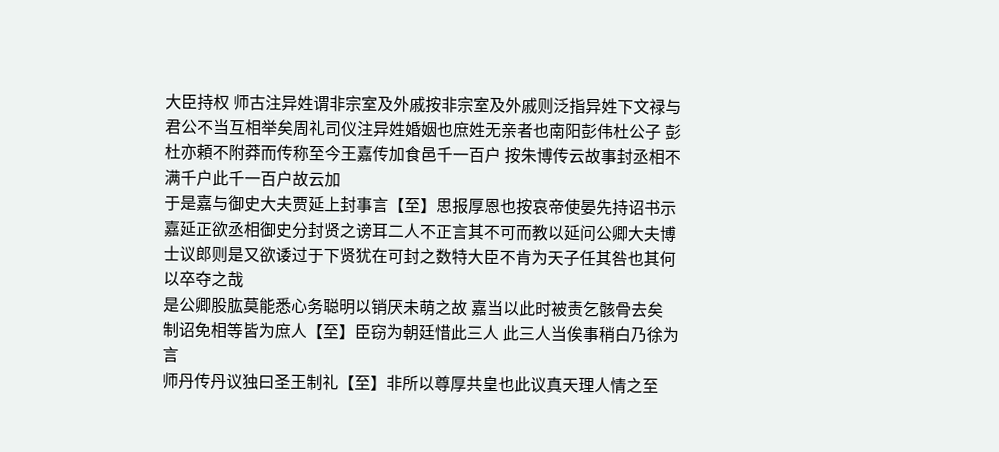大臣持权 师古注异姓谓非宗室及外戚按非宗室及外戚则泛指异姓下文禄与君公不当互相举矣周礼司仪注异姓婚姻也庶姓无亲者也南阳彭伟杜公子 彭杜亦頼不附莽而传称至今王嘉传加食邑千一百户 按朱博传云故事封丞相不满千户此千一百户故云加
于是嘉与御史大夫贾延上封事言【至】思报厚恩也按哀帝使晏先持诏书示嘉延正欲丞相御史分封贤之谤耳二人不正言其不可而教以延问公卿大夫博士议郎则是又欲诿过于下贤犹在可封之数特大臣不肯为天子任其咎也其何以卒夺之哉
是公卿股肱莫能悉心务聪明以销厌未萌之故 嘉当以此时被责乞骸骨去矣
制诏免相等皆为庶人【至】臣窃为朝廷惜此三人 此三人当俟事稍白乃徐为言
师丹传丹议独曰圣王制礼【至】非所以尊厚共皇也此议真天理人情之至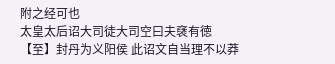附之经可也
太皇太后诏大司徒大司空曰夫褎有徳【至】封丹为义阳侯 此诏文自当理不以莽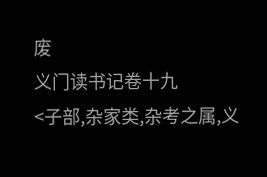废
义门读书记卷十九
<子部,杂家类,杂考之属,义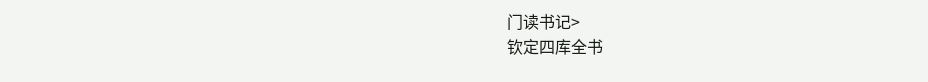门读书记>
钦定四库全书